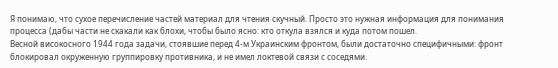Я понимаю, что сухое перечисление частей материал для чтения скучный. Просто это нужная информация для понимания процесса (дабы части не скакали как блохи, чтобы было ясно: кто откула взялся и куда потом пошел.
Весной високосного 1944 года задачи, стоявшие перед 4-м Украинским фронтом, были достаточно специфичными: фронт блокировал окруженную группировку противника, и не имел локтевой связи с соседями.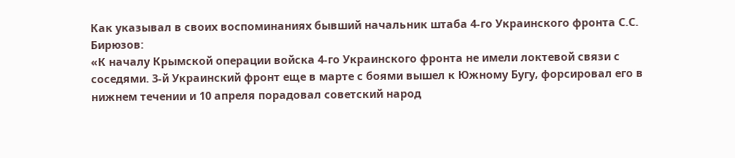Как указывал в своих воспоминаниях бывший начальник штаба 4-го Украинского фронта С.С. Бирюзов:
«К началу Крымской операции войска 4-го Украинского фронта не имели локтевой связи с соседями. 3-й Украинский фронт еще в марте с боями вышел к Южному Бугу, форсировал его в нижнем течении и 10 апреля порадовал советский народ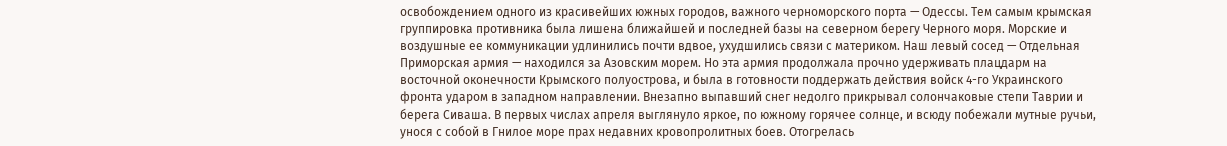освобождением одного из красивейших южных городов, важного черноморского порта — Одессы. Тем самым крымская группировка противника была лишена ближайшей и последней базы на северном берегу Черного моря. Морские и воздушные ее коммуникации удлинились почти вдвое, ухудшились связи с материком. Наш левый сосед — Отдельная Приморская армия — находился за Азовским морем. Но эта армия продолжала прочно удерживать плацдарм на восточной оконечности Крымского полуострова, и была в готовности поддержать действия войск 4-го Украинского фронта ударом в западном направлении. Внезапно выпавший снег недолго прикрывал солончаковые степи Таврии и берега Сиваша. В первых числах апреля выглянуло яркое, по южному горячее солнце, и всюду побежали мутные ручьи, унося с собой в Гнилое море прах недавних кровопролитных боев. Отогрелась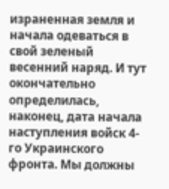израненная земля и начала одеваться в свой зеленый весенний наряд. И тут окончательно определилась, наконец, дата начала наступления войск 4-го Украинского фронта. Мы должны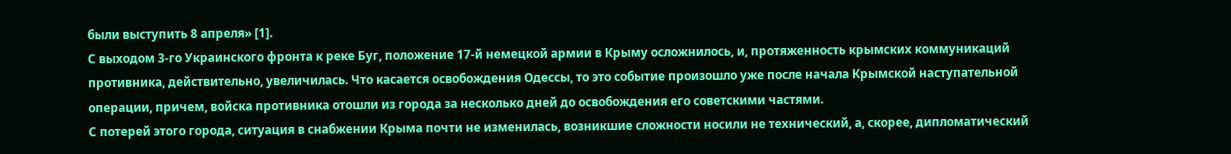были выступить 8 апреля» [1].
С выходом 3-го Украинского фронта к реке Буг, положение 17-й немецкой армии в Крыму осложнилось, и, протяженность крымских коммуникаций противника, действительно, увеличилась. Что касается освобождения Одессы, то это событие произошло уже после начала Крымской наступательной операции, причем, войска противника отошли из города за несколько дней до освобождения его советскими частями.
С потерей этого города, ситуация в снабжении Крыма почти не изменилась, возникшие сложности носили не технический, а, скорее, дипломатический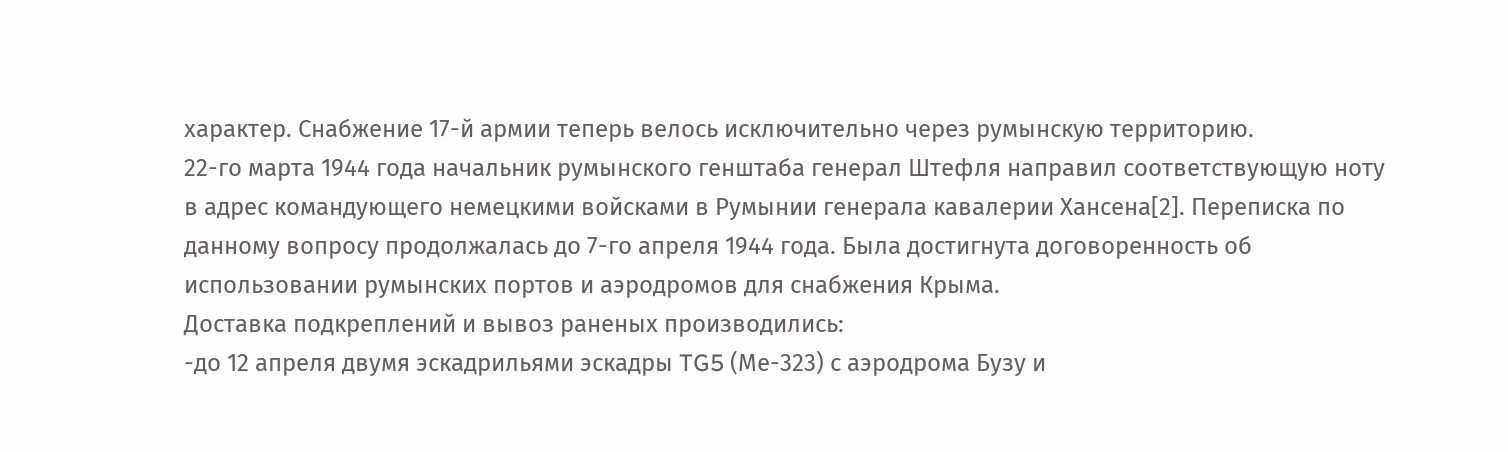характер. Снабжение 17-й армии теперь велось исключительно через румынскую территорию.
22-го марта 1944 года начальник румынского генштаба генерал Штефля направил соответствующую ноту в адрес командующего немецкими войсками в Румынии генерала кавалерии Хансена[2]. Переписка по данному вопросу продолжалась до 7-го апреля 1944 года. Была достигнута договоренность об использовании румынских портов и аэродромов для снабжения Крыма.
Доставка подкреплений и вывоз раненых производились:
-до 12 апреля двумя эскадрильями эскадры TG5 (Ме-323) с аэродрома Бузу и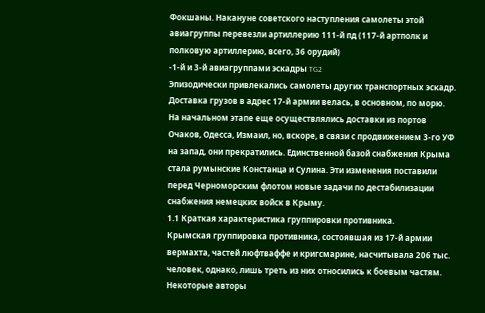Фокшаны. Накануне советского наступления самолеты этой авиагруппы перевезли артиллерию 111-й пд (117-й артполк и полковую артиллерию, всего, 36 орудий)
-1-й и 3-й авиагруппами эскадры TG2
Эпизодически привлекались самолеты других транспортных эскадр.
Доставка грузов в адрес 17-й армии велась, в основном, по морю. На начальном этапе еще осуществлялись доставки из портов Очаков, Одесса, Измаил, но, вскоре, в связи с продвижением 3-го УФ на запад, они прекратились. Единственной базой снабжения Крыма стала румынские Констанца и Сулина. Эти изменения поставили перед Черноморским флотом новые задачи по дестабилизации снабжения немецких войск в Крыму.
1.1 Краткая характеристика группировки противника.
Крымская группировка противника, состоявшая из 17-й армии вермахта, частей люфтваффе и кригсмарине, насчитывала 206 тыс. человек, однако, лишь треть из них относились к боевым частям. Некоторые авторы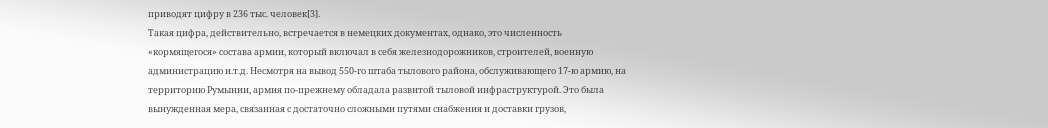приводят цифру в 236 тыс. человек[3].
Такая цифра, действительно, встречается в немецких документах, однако, это численность «кормящегося» состава армии, который включал в себя железнодорожников, строителей, военную администрацию и.т.д. Несмотря на вывод 550-го штаба тылового района, обслуживающего 17-ю армию, на территорию Румынии, армия по-прежнему обладала развитой тыловой инфраструктурой. Это была вынужденная мера, связанная с достаточно сложными путями снабжения и доставки грузов,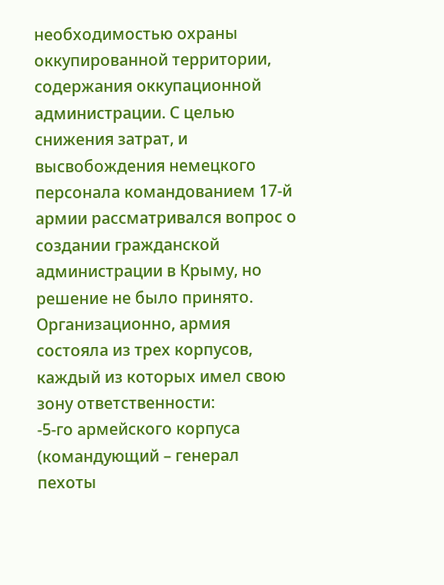необходимостью охраны оккупированной территории, содержания оккупационной администрации. С целью снижения затрат, и высвобождения немецкого персонала командованием 17-й армии рассматривался вопрос о создании гражданской администрации в Крыму, но решение не было принято.
Организационно, армия состояла из трех корпусов, каждый из которых имел свою зону ответственности:
-5-го армейского корпуса (командующий – генерал пехоты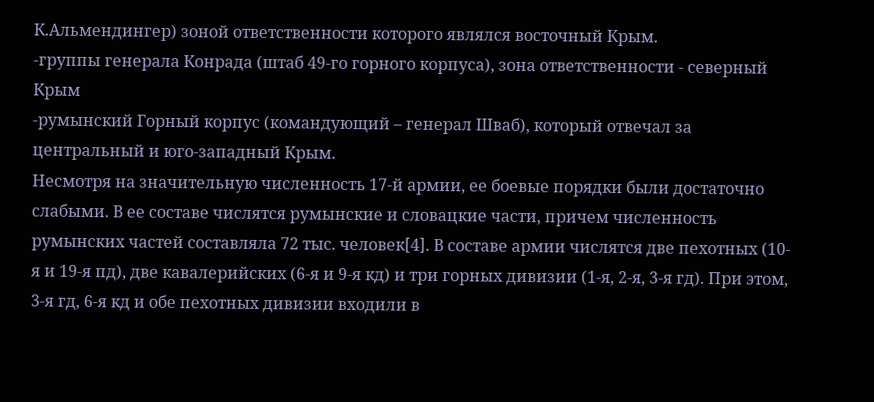К.Альмендингер) зоной ответственности которого являлся восточный Крым.
-группы генерала Конрада (штаб 49-го горного корпуса), зона ответственности - северный Крым
-румынский Горный корпус (командующий – генерал Шваб), который отвечал за центральный и юго-западный Крым.
Несмотря на значительную численность 17-й армии, ее боевые порядки были достаточно слабыми. В ее составе числятся румынские и словацкие части, причем численность румынских частей составляла 72 тыс. человек[4]. В составе армии числятся две пехотных (10-я и 19-я пд), две кавалерийских (6-я и 9-я кд) и три горных дивизии (1-я, 2-я, 3-я гд). При этом, 3-я гд, 6-я кд и обе пехотных дивизии входили в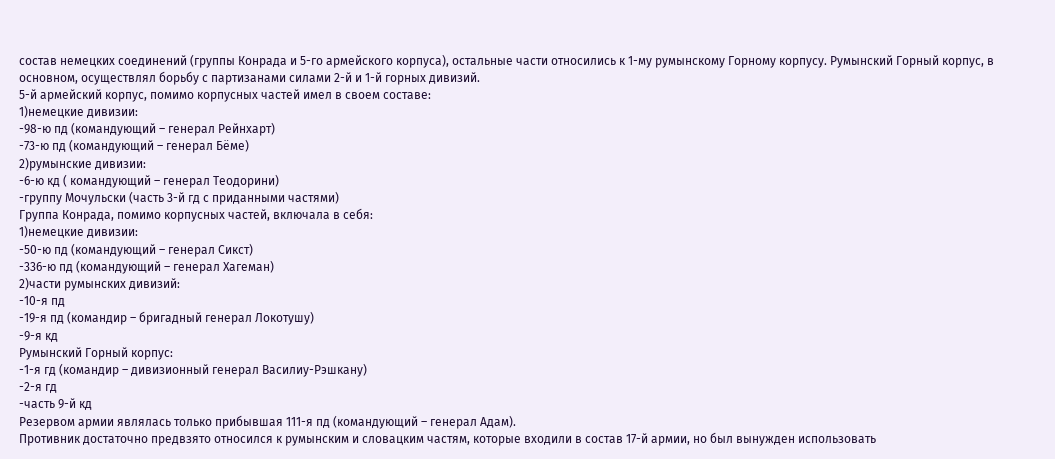состав немецких соединений (группы Конрада и 5-го армейского корпуса), остальные части относились к 1-му румынскому Горному корпусу. Румынский Горный корпус, в основном, осуществлял борьбу с партизанами силами 2-й и 1-й горных дивизий.
5-й армейский корпус, помимо корпусных частей имел в своем составе:
1)немецкие дивизии:
-98-ю пд (командующий – генерал Рейнхарт)
-73-ю пд (командующий – генерал Бёме)
2)румынские дивизии:
-6-ю кд ( командующий – генерал Теодорини)
-группу Мочульски (часть 3-й гд с приданными частями)
Группа Конрада, помимо корпусных частей, включала в себя:
1)немецкие дивизии:
-50-ю пд (командующий – генерал Сикст)
-336-ю пд (командующий – генерал Хагеман)
2)части румынских дивизий:
-10-я пд
-19-я пд (командир – бригадный генерал Локотушу)
-9-я кд
Румынский Горный корпус:
-1-я гд (командир – дивизионный генерал Василиу-Рэшкану)
-2-я гд
-часть 9-й кд
Резервом армии являлась только прибывшая 111-я пд (командующий – генерал Адам).
Противник достаточно предвзято относился к румынским и словацким частям, которые входили в состав 17-й армии, но был вынужден использовать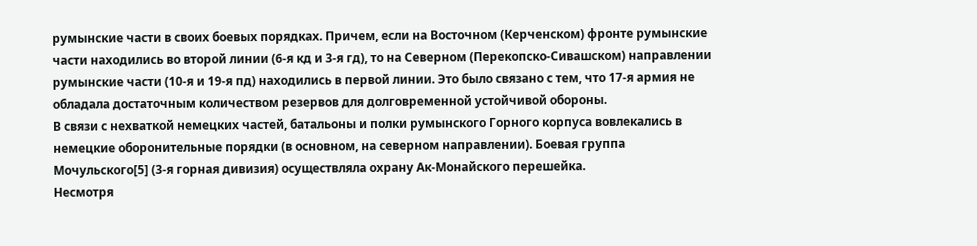румынские части в своих боевых порядках. Причем, если на Восточном (Керченском) фронте румынские части находились во второй линии (6-я кд и 3-я гд), то на Северном (Перекопско-Сивашском) направлении румынские части (10-я и 19-я пд) находились в первой линии. Это было связано с тем, что 17-я армия не обладала достаточным количеством резервов для долговременной устойчивой обороны.
В связи с нехваткой немецких частей, батальоны и полки румынского Горного корпуса вовлекались в немецкие оборонительные порядки (в основном, на северном направлении). Боевая группа Мочульского[5] (3-я горная дивизия) осуществляла охрану Ак-Монайского перешейка.
Несмотря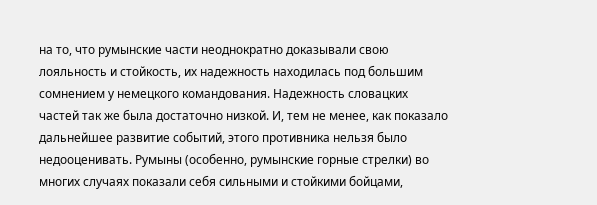на то, что румынские части неоднократно доказывали свою лояльность и стойкость, их надежность находилась под большим сомнением у немецкого командования. Надежность словацких частей так же была достаточно низкой. И, тем не менее, как показало дальнейшее развитие событий, этого противника нельзя было недооценивать. Румыны (особенно, румынские горные стрелки) во многих случаях показали себя сильными и стойкими бойцами,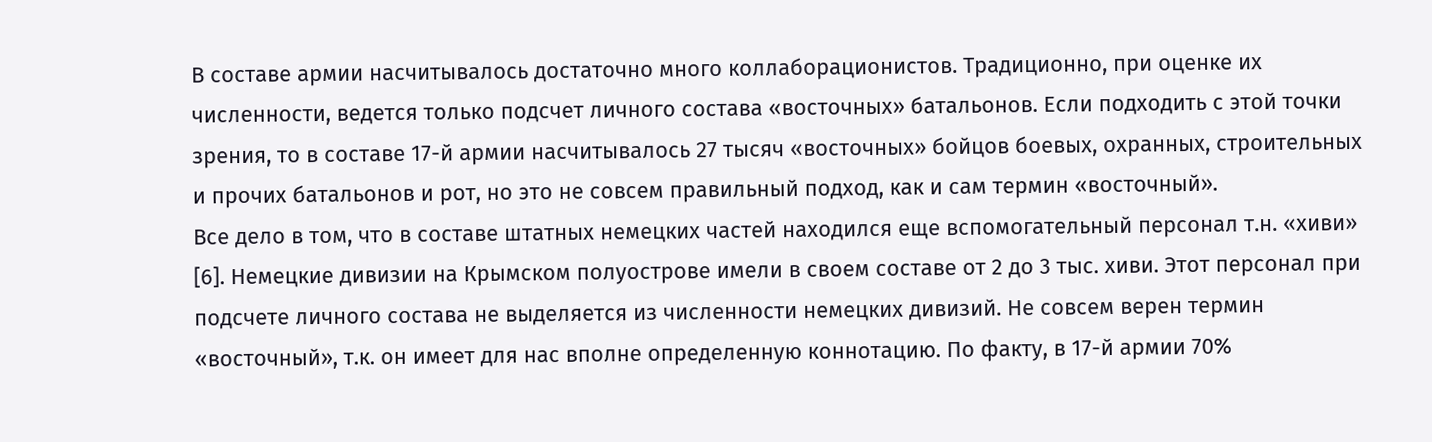В составе армии насчитывалось достаточно много коллаборационистов. Традиционно, при оценке их численности, ведется только подсчет личного состава «восточных» батальонов. Если подходить с этой точки зрения, то в составе 17-й армии насчитывалось 27 тысяч «восточных» бойцов боевых, охранных, строительных и прочих батальонов и рот, но это не совсем правильный подход, как и сам термин «восточный».
Все дело в том, что в составе штатных немецких частей находился еще вспомогательный персонал т.н. «хиви» [6]. Немецкие дивизии на Крымском полуострове имели в своем составе от 2 до 3 тыс. хиви. Этот персонал при подсчете личного состава не выделяется из численности немецких дивизий. Не совсем верен термин «восточный», т.к. он имеет для нас вполне определенную коннотацию. По факту, в 17-й армии 70%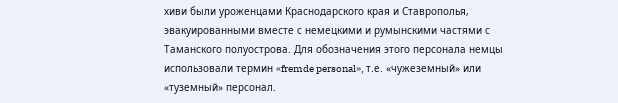хиви были уроженцами Краснодарского края и Ставрополья, эвакуированными вместе с немецкими и румынскими частями с Таманского полуострова. Для обозначения этого персонала немцы использовали термин «fremde personal», т.е. «чужеземный» или «туземный» персонал.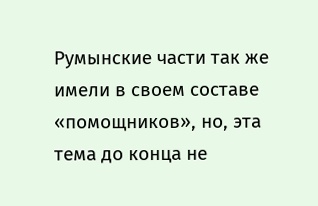Румынские части так же имели в своем составе «помощников», но, эта тема до конца не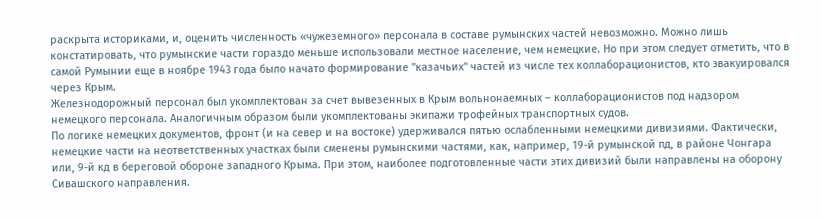раскрыта историками, и, оценить численность «чужеземного» персонала в составе румынских частей невозможно. Можно лишь констатировать, что румынские части гораздо меньше использовали местное население, чем немецкие. Но при этом следует отметить, что в самой Румынии еще в ноябре 1943 года было начато формирование "казачьих" частей из числе тех коллаборационистов, кто эвакуировался через Крым.
Железнодорожный персонал был укомплектован за счет вывезенных в Крым вольнонаемных – коллаборационистов под надзором немецкого персонала. Аналогичным образом были укомплектованы экипажи трофейных транспортных судов.
По логике немецких документов, фронт (и на север и на востоке) удерживался пятью ослабленными немецкими дивизиями. Фактически, немецкие части на неответственных участках были сменены румынскими частями, как, например, 19-й румынской пд, в районе Чонгара или, 9-й кд в береговой обороне западного Крыма. При этом, наиболее подготовленные части этих дивизий были направлены на оборону Сивашского направления.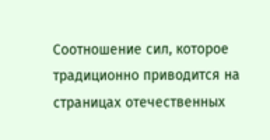Соотношение сил, которое традиционно приводится на страницах отечественных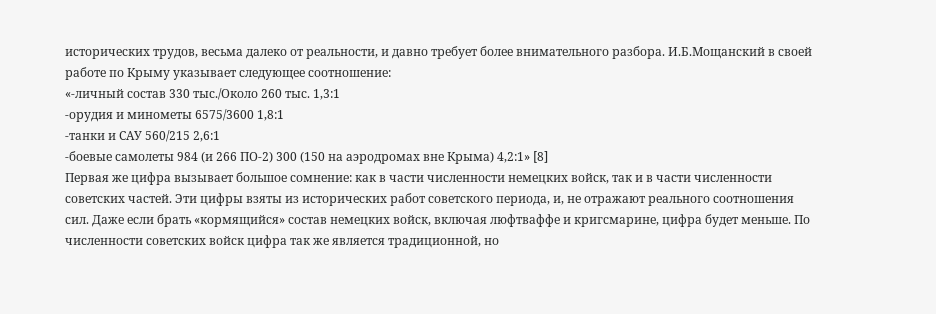исторических трудов, весьма далеко от реальности, и давно требует более внимательного разбора. И.Б.Мощанский в своей работе по Крыму указывает следующее соотношение:
«-личный состав 330 тыс./Около 260 тыс. 1,3:1
-орудия и минометы 6575/3600 1,8:1
-танки и САУ 560/215 2,6:1
-боевые самолеты 984 (и 266 ПО-2) 300 (150 на аэродромах вне Крыма) 4,2:1» [8]
Первая же цифра вызывает большое сомнение: как в части численности немецких войск, так и в части численности советских частей. Эти цифры взяты из исторических работ советского периода, и, не отражают реального соотношения сил. Даже если брать «кормящийся» состав немецких войск, включая люфтваффе и кригсмарине, цифра будет меньше. По численности советских войск цифра так же является традиционной, но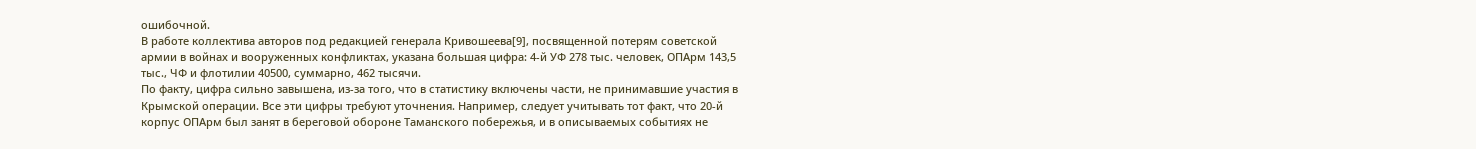ошибочной.
В работе коллектива авторов под редакцией генерала Кривошеева[9], посвященной потерям советской армии в войнах и вооруженных конфликтах, указана большая цифра: 4-й УФ 278 тыс. человек, ОПАрм 143,5 тыс., ЧФ и флотилии 40500, суммарно, 462 тысячи.
По факту, цифра сильно завышена, из-за того, что в статистику включены части, не принимавшие участия в Крымской операции. Все эти цифры требуют уточнения. Например, следует учитывать тот факт, что 20-й корпус ОПАрм был занят в береговой обороне Таманского побережья, и в описываемых событиях не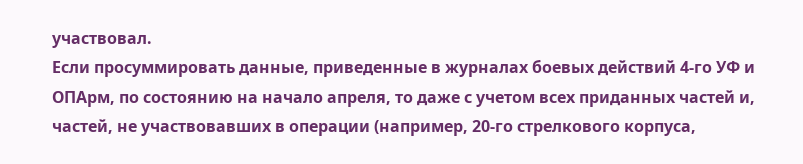участвовал.
Если просуммировать данные, приведенные в журналах боевых действий 4-го УФ и ОПАрм, по состоянию на начало апреля, то даже с учетом всех приданных частей и, частей, не участвовавших в операции (например, 20-го стрелкового корпуса,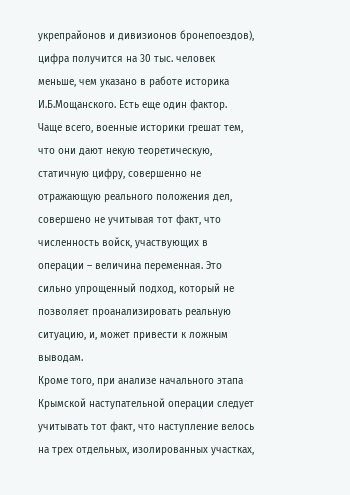укрепрайонов и дивизионов бронепоездов), цифра получится на 30 тыс. человек меньше, чем указано в работе историка И.Б.Мощанского. Есть еще один фактор.
Чаще всего, военные историки грешат тем, что они дают некую теоретическую, статичную цифру, совершенно не отражающую реального положения дел, совершено не учитывая тот факт, что численность войск, участвующих в операции – величина переменная. Это сильно упрощенный подход, который не позволяет проанализировать реальную ситуацию, и, может привести к ложным выводам.
Кроме того, при анализе начального этапа Крымской наступательной операции следует учитывать тот факт, что наступление велось на трех отдельных, изолированных участках,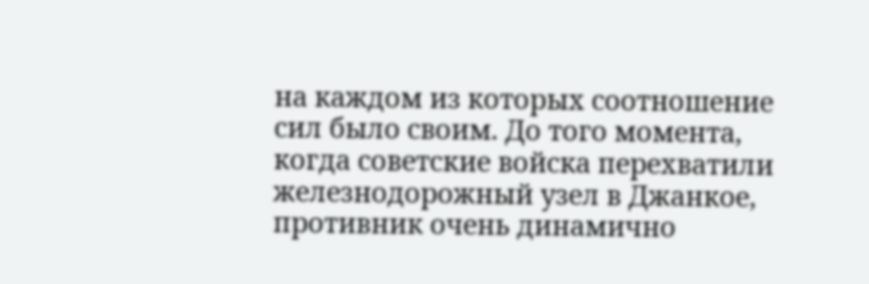на каждом из которых соотношение сил было своим. До того момента, когда советские войска перехватили железнодорожный узел в Джанкое, противник очень динамично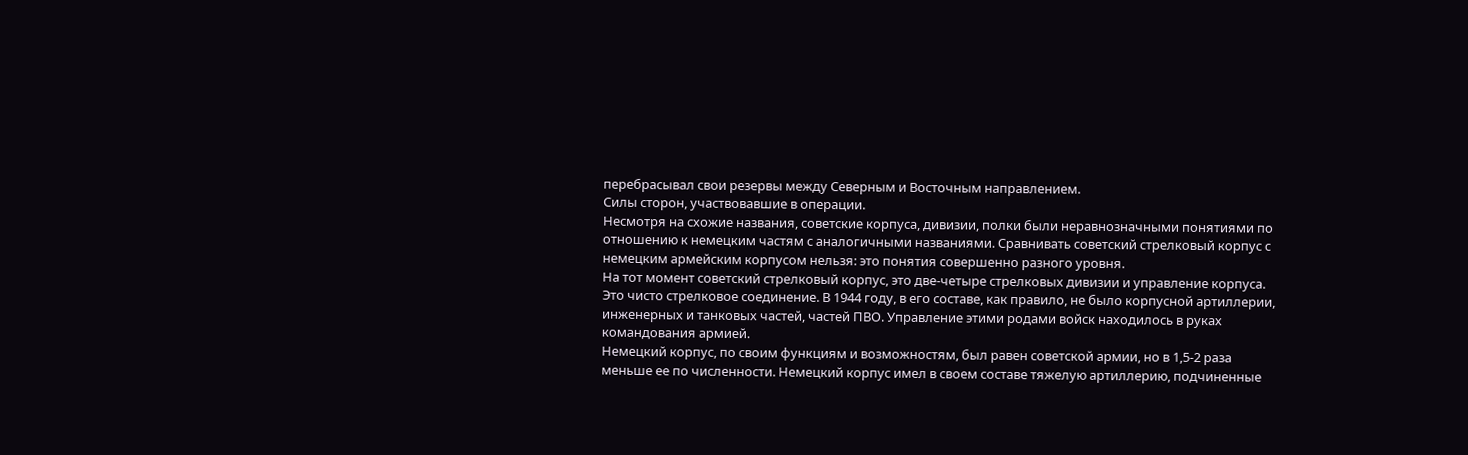перебрасывал свои резервы между Северным и Восточным направлением.
Силы сторон, участвовавшие в операции.
Несмотря на схожие названия, советские корпуса, дивизии, полки были неравнозначными понятиями по отношению к немецким частям с аналогичными названиями. Сравнивать советский стрелковый корпус с немецким армейским корпусом нельзя: это понятия совершенно разного уровня.
На тот момент советский стрелковый корпус, это две-четыре стрелковых дивизии и управление корпуса. Это чисто стрелковое соединение. В 1944 году, в его составе, как правило, не было корпусной артиллерии, инженерных и танковых частей, частей ПВО. Управление этими родами войск находилось в руках командования армией.
Немецкий корпус, по своим функциям и возможностям, был равен советской армии, но в 1,5-2 раза меньше ее по численности. Немецкий корпус имел в своем составе тяжелую артиллерию, подчиненные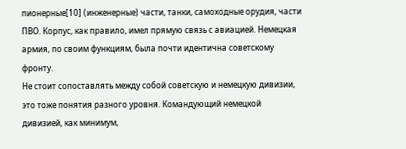пионерные[10] (инженерные) части, танки, самоходные орудия, части ПВО. Корпус, как правило, имел прямую связь с авиацией. Немецкая армия, по своим функциям, была почти идентична советскому фронту.
Не стоит сопоставлять между собой советскую и немецкую дивизии, это тоже понятия разного уровня. Командующий немецкой дивизией, как минимум,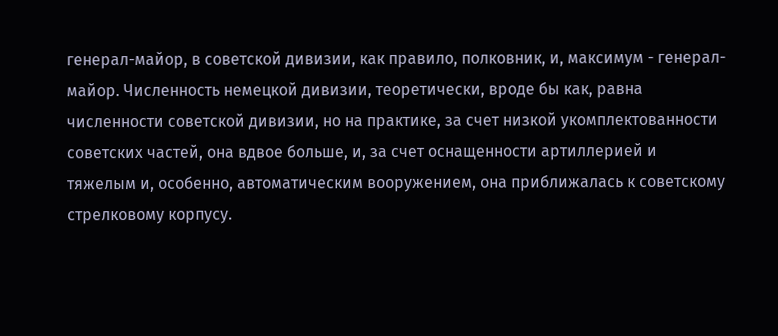генерал-майор, в советской дивизии, как правило, полковник, и, максимум - генерал-майор. Численность немецкой дивизии, теоретически, вроде бы как, равна численности советской дивизии, но на практике, за счет низкой укомплектованности советских частей, она вдвое больше, и, за счет оснащенности артиллерией и тяжелым и, особенно, автоматическим вооружением, она приближалась к советскому стрелковому корпусу.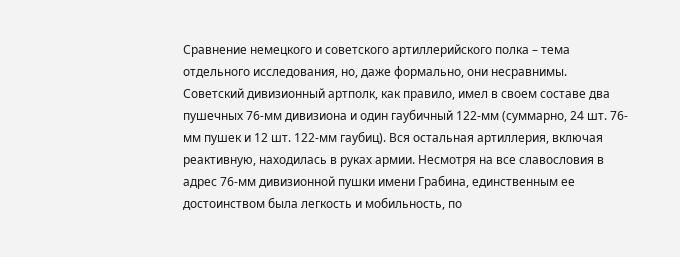Сравнение немецкого и советского артиллерийского полка – тема отдельного исследования, но, даже формально, они несравнимы.
Советский дивизионный артполк, как правило, имел в своем составе два пушечных 76-мм дивизиона и один гаубичный 122-мм (суммарно, 24 шт. 76-мм пушек и 12 шт. 122-мм гаубиц). Вся остальная артиллерия, включая реактивную, находилась в руках армии. Несмотря на все славословия в адрес 76-мм дивизионной пушки имени Грабина, единственным ее достоинством была легкость и мобильность, по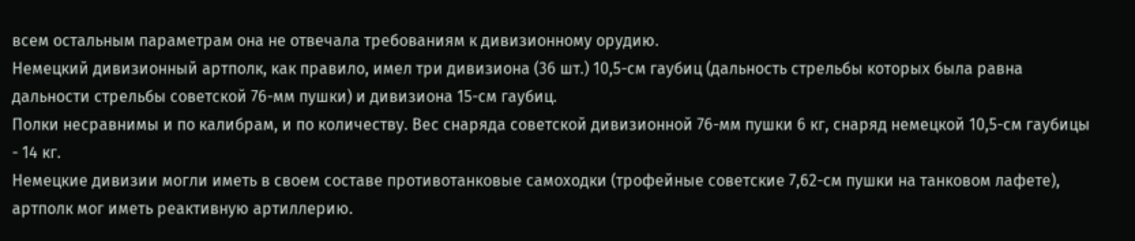всем остальным параметрам она не отвечала требованиям к дивизионному орудию.
Немецкий дивизионный артполк, как правило, имел три дивизиона (36 шт.) 10,5-см гаубиц (дальность стрельбы которых была равна дальности стрельбы советской 76-мм пушки) и дивизиона 15-см гаубиц.
Полки несравнимы и по калибрам, и по количеству. Вес снаряда советской дивизионной 76-мм пушки 6 кг, снаряд немецкой 10,5-см гаубицы - 14 кг.
Немецкие дивизии могли иметь в своем составе противотанковые самоходки (трофейные советские 7,62-см пушки на танковом лафете), артполк мог иметь реактивную артиллерию.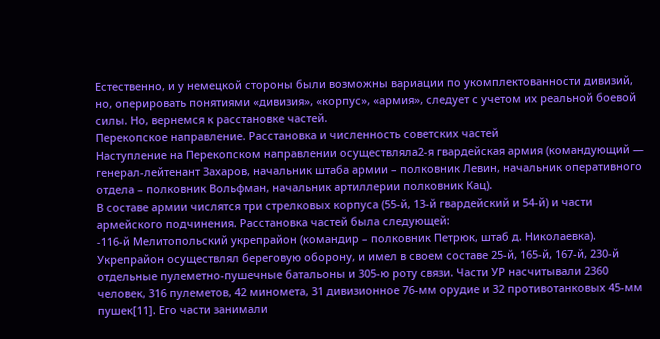Естественно, и у немецкой стороны были возможны вариации по укомплектованности дивизий, но, оперировать понятиями «дивизия», «корпус», «армия», следует с учетом их реальной боевой силы. Но, вернемся к расстановке частей.
Перекопское направление. Расстановка и численность советских частей
Наступление на Перекопском направлении осуществляла2-я гвардейская армия (командующий — генерал-лейтенант Захаров, начальник штаба армии – полковник Левин, начальник оперативного отдела – полковник Вольфман, начальник артиллерии полковник Кац).
В составе армии числятся три стрелковых корпуса (55-й, 13-й гвардейский и 54-й) и части армейского подчинения. Расстановка частей была следующей:
-116-й Мелитопольский укрепрайон (командир – полковник Петрюк, штаб д. Николаевка). Укрепрайон осуществлял береговую оборону, и имел в своем составе 25-й, 165-й, 167-й, 230-й отдельные пулеметно-пушечные батальоны и 305-ю роту связи. Части УР насчитывали 2360 человек, 316 пулеметов, 42 миномета, 31 дивизионное 76-мм орудие и 32 противотанковых 45-мм пушек[11]. Его части занимали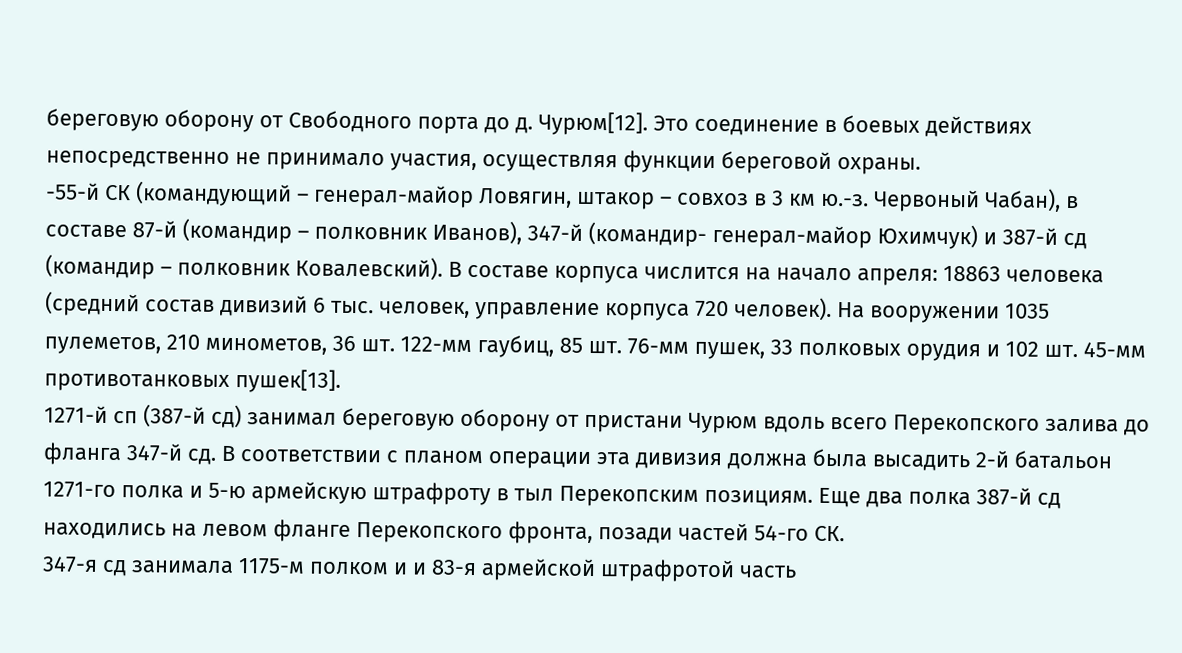береговую оборону от Свободного порта до д. Чурюм[12]. Это соединение в боевых действиях непосредственно не принимало участия, осуществляя функции береговой охраны.
-55-й СК (командующий – генерал-майор Ловягин, штакор – совхоз в 3 км ю.-з. Червоный Чабан), в составе 87-й (командир – полковник Иванов), 347-й (командир- генерал-майор Юхимчук) и 387-й сд (командир – полковник Ковалевский). В составе корпуса числится на начало апреля: 18863 человека (средний состав дивизий 6 тыс. человек, управление корпуса 720 человек). На вооружении 1035 пулеметов, 210 минометов, 36 шт. 122-мм гаубиц, 85 шт. 76-мм пушек, 33 полковых орудия и 102 шт. 45-мм противотанковых пушек[13].
1271-й сп (387-й сд) занимал береговую оборону от пристани Чурюм вдоль всего Перекопского залива до фланга 347-й сд. В соответствии с планом операции эта дивизия должна была высадить 2-й батальон 1271-го полка и 5-ю армейскую штрафроту в тыл Перекопским позициям. Еще два полка 387-й сд находились на левом фланге Перекопского фронта, позади частей 54-го СК.
347-я сд занимала 1175-м полком и и 83-я армейской штрафротой часть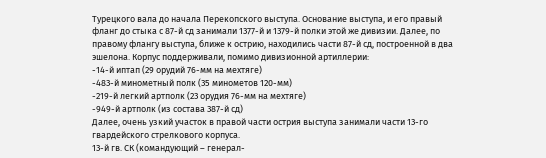Турецкого вала до начала Перекопского выступа. Основание выступа, и его правый фланг до стыка с 87-й сд занимали 1377-й и 1379-й полки этой же дивизии. Далее, по правому флангу выступа, ближе к острию, находились части 87-й сд, построенной в два эшелона. Корпус поддерживали, помимо дивизионной артиллерии:
-14-й иптап (29 орудий 76-мм на мехтяге)
-483-й минометный полк (35 минометов 120-мм)
-219-й легкий артполк (23 орудия 76-мм на мехтяге)
-949-й артполк (из состава 387-й сд)
Далее, очень узкий участок в правой части острия выступа занимали части 13-го гвардейского стрелкового корпуса.
13-й гв. СК (командующий – генерал-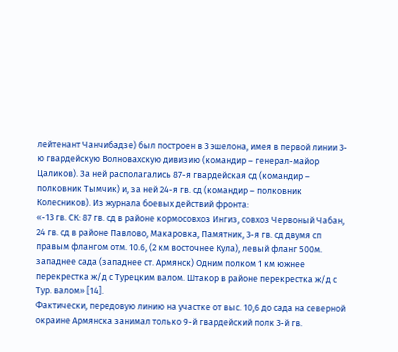лейтенант Чанчибадзе) был построен в 3 эшелона, имея в первой линии 3-ю гвардейскую Волновахскую дивизию (командир – генерал-майор Цаликов). За ней располагались 87-я гвардейская сд (командир – полковник Тымчик) и, за ней 24-я гв. сд (командир – полковник Колесников). Из журнала боевых действий фронта:
«-13 гв. СК: 87 гв. сд в районе кормосовхоз Ингиз, совхоз Червоный Чабан, 24 гв. сд в районе Павлово, Макаровка, Памятник, 3-я гв. сд двумя сп правым флангом отм. 10.6, (2 км восточнее Кула), левый фланг 500м. западнее сада (западнее ст. Армянск) Одним полком 1 км южнее перекрестка ж/д с Турецким валом. Штакор в районе перекрестка ж/д с Тур. валом» [14].
Фактически, передовую линию на участке от выс. 10,6 до сада на северной окраине Армянска занимал только 9-й гвардейский полк 3-й гв.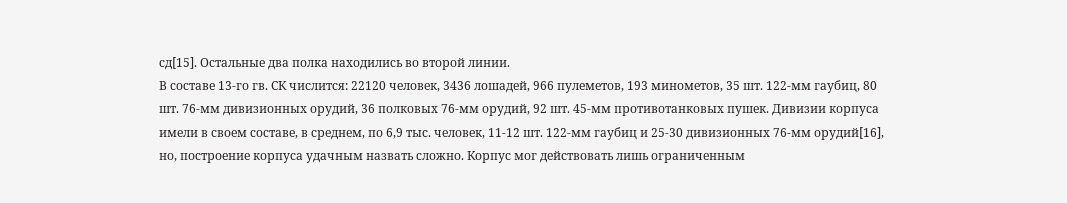сд[15]. Остальные два полка находились во второй линии.
В составе 13-го гв. СК числится: 22120 человек, 3436 лошадей, 966 пулеметов, 193 минометов, 35 шт. 122-мм гаубиц, 80 шт. 76-мм дивизионных орудий, 36 полковых 76-мм орудий, 92 шт. 45-мм противотанковых пушек. Дивизии корпуса имели в своем составе, в среднем, по 6,9 тыс. человек, 11-12 шт. 122-мм гаубиц и 25-30 дивизионных 76-мм орудий[16], но, построение корпуса удачным назвать сложно. Корпус мог действовать лишь ограниченным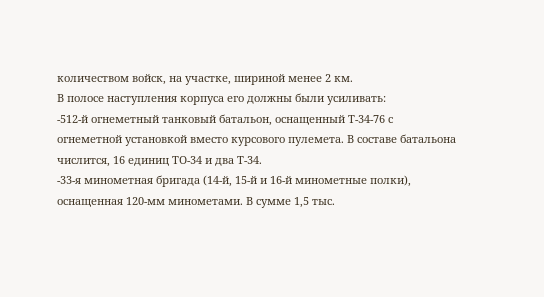количеством войск, на участке, шириной менее 2 км.
В полосе наступления корпуса его должны были усиливать:
-512-й огнеметный танковый батальон, оснащенный Т-34-76 с огнеметной установкой вместо курсового пулемета. В составе батальона числится, 16 единиц ТО-34 и два Т-34.
-33-я минометная бригада (14-й, 15-й и 16-й минометные полки), оснащенная 120-мм минометами. В сумме 1,5 тыс.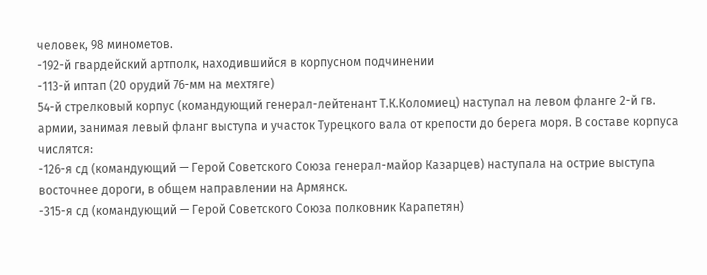человек, 98 минометов.
-192-й гвардейский артполк, находившийся в корпусном подчинении
-113-й иптап (20 орудий 76-мм на мехтяге)
54-й стрелковый корпус (командующий генерал-лейтенант Т.К.Коломиец) наступал на левом фланге 2-й гв. армии, занимая левый фланг выступа и участок Турецкого вала от крепости до берега моря. В составе корпуса числятся:
-126-я сд (командующий — Герой Советского Союза генерал-майор Казарцев) наступала на острие выступа восточнее дороги, в общем направлении на Армянск.
-315-я сд (командующий — Герой Советского Союза полковник Карапетян)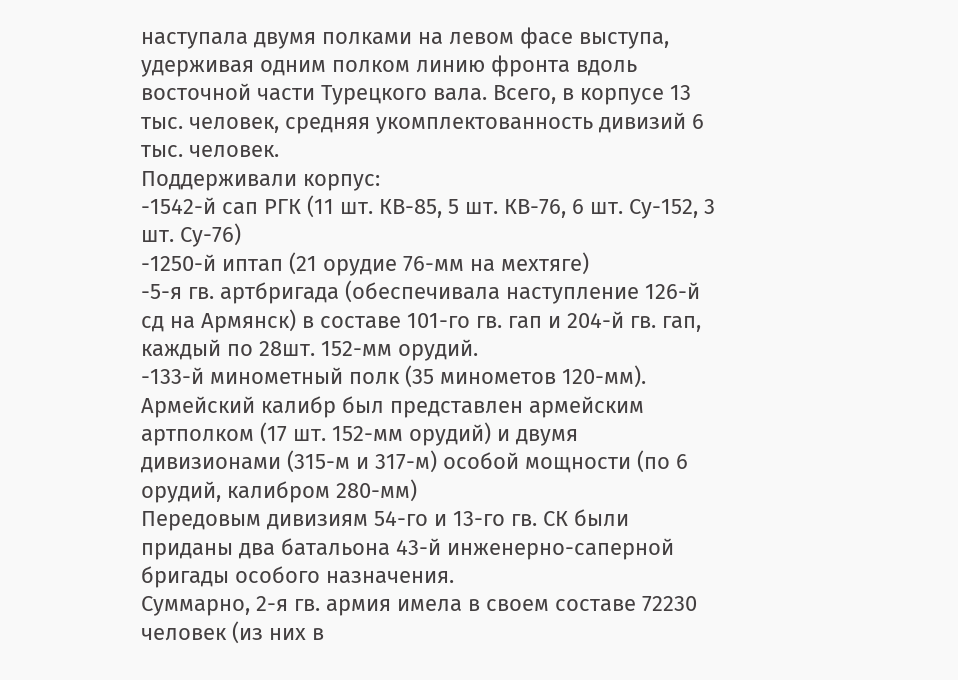наступала двумя полками на левом фасе выступа, удерживая одним полком линию фронта вдоль восточной части Турецкого вала. Всего, в корпусе 13 тыс. человек, средняя укомплектованность дивизий 6 тыс. человек.
Поддерживали корпус:
-1542-й сап РГК (11 шт. КВ-85, 5 шт. КВ-76, 6 шт. Су-152, 3 шт. Су-76)
-1250-й иптап (21 орудие 76-мм на мехтяге)
-5-я гв. артбригада (обеспечивала наступление 126-й сд на Армянск) в составе 101-го гв. гап и 204-й гв. гап, каждый по 28шт. 152-мм орудий.
-133-й минометный полк (35 минометов 120-мм).
Армейский калибр был представлен армейским артполком (17 шт. 152-мм орудий) и двумя дивизионами (315-м и 317-м) особой мощности (по 6 орудий, калибром 280-мм)
Передовым дивизиям 54-го и 13-го гв. СК были приданы два батальона 43-й инженерно-саперной бригады особого назначения.
Суммарно, 2-я гв. армия имела в своем составе 72230 человек (из них в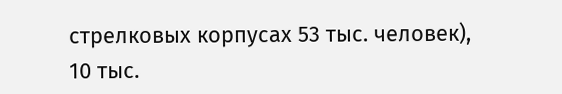стрелковых корпусах 53 тыс. человек), 10 тыс.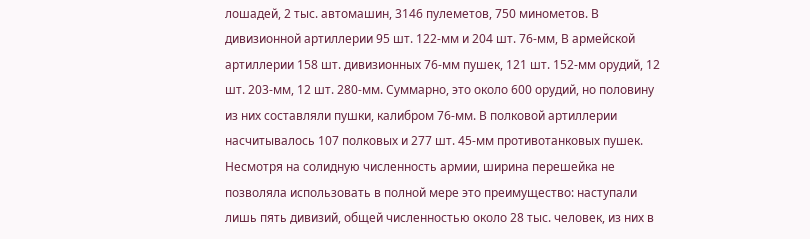лошадей, 2 тыс. автомашин, 3146 пулеметов, 750 минометов. В дивизионной артиллерии 95 шт. 122-мм и 204 шт. 76-мм, В армейской артиллерии 158 шт. дивизионных 76-мм пушек, 121 шт. 152-мм орудий, 12 шт. 203-мм, 12 шт. 280-мм. Суммарно, это около 600 орудий, но половину из них составляли пушки, калибром 76-мм. В полковой артиллерии насчитывалось 107 полковых и 277 шт. 45-мм противотанковых пушек.
Несмотря на солидную численность армии, ширина перешейка не позволяла использовать в полной мере это преимущество: наступали лишь пять дивизий, общей численностью около 28 тыс. человек, из них в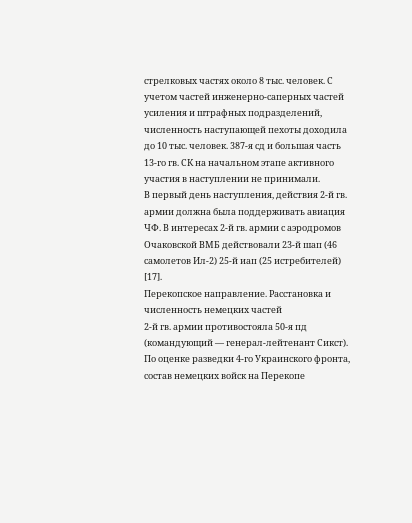стрелковых частях около 8 тыс. человек. С учетом частей инженерно-саперных частей усиления и штрафных подразделений, численность наступающей пехоты доходила до 10 тыс. человек. 387-я сд и большая часть 13-го гв. СК на начальном этапе активного участия в наступлении не принимали.
В первый день наступления, действия 2-й гв. армии должна была поддерживать авиация ЧФ. В интересах 2-й гв. армии с аэродромов Очаковской ВМБ действовали 23-й шап (46 самолетов Ил-2) 25-й иап (25 истребителей) [17].
Перекопское направление. Расстановка и численность немецких частей
2-й гв. армии противостояла 50-я пд (командующий — генерал-лейтенант Сикст). По оценке разведки 4-го Украинского фронта, состав немецких войск на Перекопе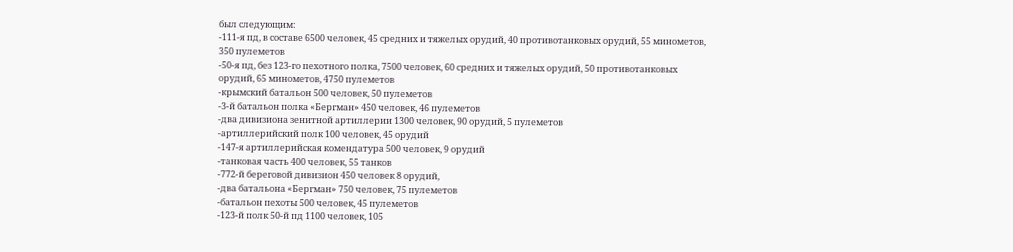был следующим:
-111-я пд, в составе 6500 человек, 45 средних и тяжелых орудий, 40 противотанковых орудий, 55 минометов, 350 пулеметов
-50-я пд, без 123-го пехотного полка, 7500 человек, 60 средних и тяжелых орудий, 50 противотанковых орудий, 65 минометов, 4750 пулеметов
-крымский батальон 500 человек, 50 пулеметов
-3-й батальон полка «Бергман» 450 человек, 46 пулеметов
-два дивизиона зенитной артиллерии 1300 человек, 90 орудий, 5 пулеметов
-артиллерийский полк 100 человек, 45 орудий
-147-я артиллерийская комендатура 500 человек, 9 орудий
-танковая часть 400 человек, 55 танков
-772-й береговой дивизион 450 человек 8 орудий,
-два батальона «Бергман» 750 человек, 75 пулеметов
-батальон пехоты 500 человек, 45 пулеметов
-123-й полк 50-й пд 1100 человек, 105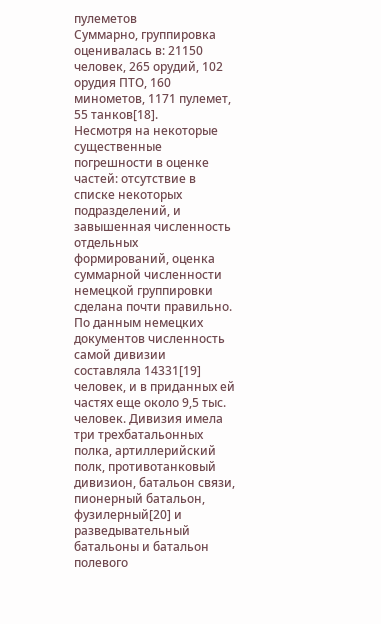пулеметов
Суммарно, группировка оценивалась в: 21150 человек, 265 орудий, 102 орудия ПТО, 160 минометов, 1171 пулемет, 55 танков[18].
Несмотря на некоторые существенные погрешности в оценке частей: отсутствие в списке некоторых подразделений, и завышенная численность отдельных формирований, оценка суммарной численности немецкой группировки сделана почти правильно.
По данным немецких документов численность самой дивизии составляла 14331[19] человек, и в приданных ей частях еще около 9,5 тыс. человек. Дивизия имела три трехбатальонных полка, артиллерийский полк, противотанковый дивизион, батальон связи, пионерный батальон, фузилерный[20] и разведывательный батальоны и батальон полевого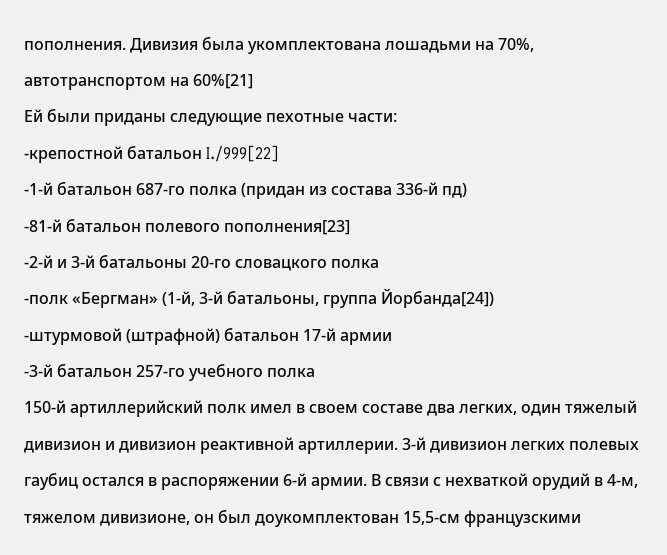пополнения. Дивизия была укомплектована лошадьми на 70%, автотранспортом на 60%[21]
Ей были приданы следующие пехотные части:
-крепостной батальон I./999[22]
-1-й батальон 687-го полка (придан из состава 336-й пд)
-81-й батальон полевого пополнения[23]
-2-й и 3-й батальоны 20-го словацкого полка
-полк «Бергман» (1-й, 3-й батальоны, группа Йорбанда[24])
-штурмовой (штрафной) батальон 17-й армии
-3-й батальон 257-го учебного полка
150-й артиллерийский полк имел в своем составе два легких, один тяжелый дивизион и дивизион реактивной артиллерии. 3-й дивизион легких полевых гаубиц остался в распоряжении 6-й армии. В связи с нехваткой орудий в 4-м, тяжелом дивизионе, он был доукомплектован 15,5-см французскими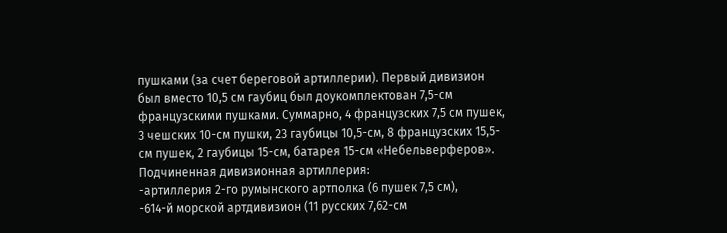пушками (за счет береговой артиллерии). Первый дивизион был вместо 10,5 см гаубиц был доукомплектован 7,5-см французскими пушками. Суммарно, 4 французских 7,5 см пушек, 3 чешских 10-см пушки, 23 гаубицы 10,5-см, 8 французских 15,5-см пушек, 2 гаубицы 15-см, батарея 15-см «Небельверферов». Подчиненная дивизионная артиллерия:
-артиллерия 2-го румынского артполка (6 пушек 7,5 см),
-614-й морской артдивизион (11 русских 7,62-см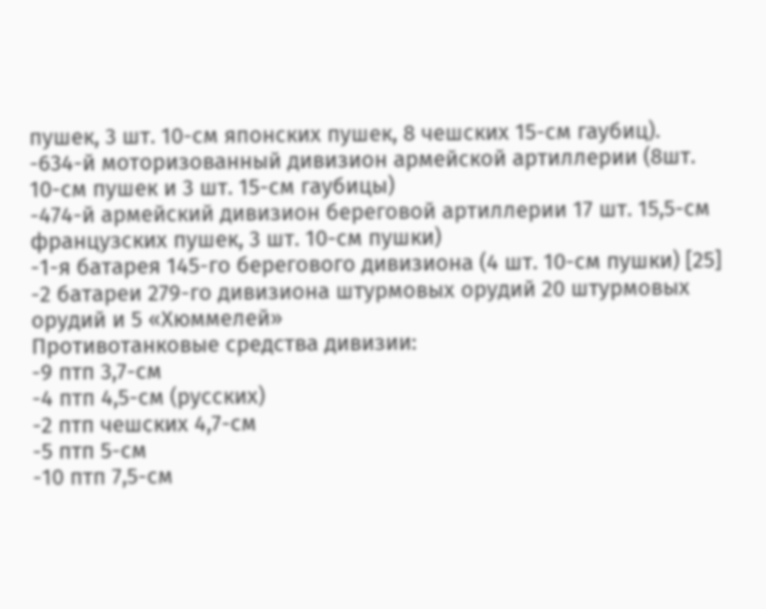пушек, 3 шт. 10-см японских пушек, 8 чешских 15-см гаубиц).
-634-й моторизованный дивизион армейской артиллерии (8шт. 10-см пушек и 3 шт. 15-см гаубицы)
-474-й армейский дивизион береговой артиллерии 17 шт. 15,5-см французских пушек, 3 шт. 10-см пушки)
-1-я батарея 145-го берегового дивизиона (4 шт. 10-см пушки) [25]
-2 батареи 279-го дивизиона штурмовых орудий 20 штурмовых орудий и 5 «Хюммелей»
Противотанковые средства дивизии:
-9 птп 3,7-см
-4 птп 4,5-см (русских)
-2 птп чешских 4,7-см
-5 птп 5-см
-10 птп 7,5-см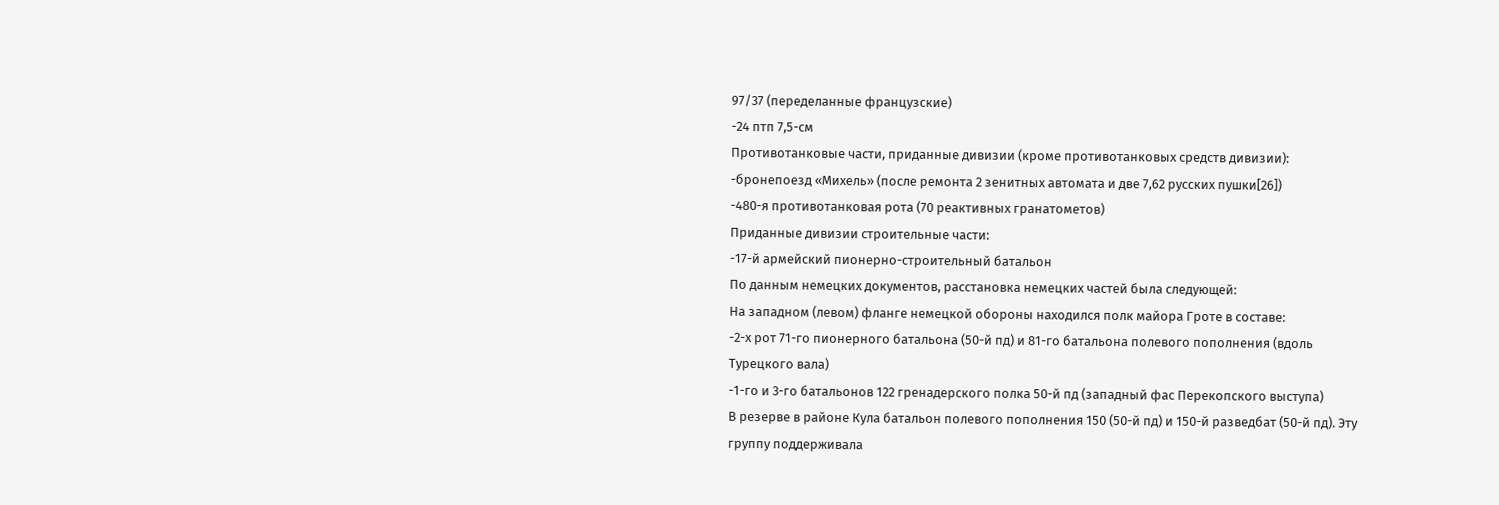97/37 (переделанные французские)
-24 птп 7,5-см
Противотанковые части, приданные дивизии (кроме противотанковых средств дивизии):
-бронепоезд «Михель» (после ремонта 2 зенитных автомата и две 7,62 русских пушки[26])
-480-я противотанковая рота (70 реактивных гранатометов)
Приданные дивизии строительные части:
-17-й армейский пионерно-строительный батальон
По данным немецких документов, расстановка немецких частей была следующей:
На западном (левом) фланге немецкой обороны находился полк майора Гроте в составе:
-2-х рот 71-го пионерного батальона (50-й пд) и 81-го батальона полевого пополнения (вдоль Турецкого вала)
-1-го и 3-го батальонов 122 гренадерского полка 50-й пд (западный фас Перекопского выступа)
В резерве в районе Кула батальон полевого пополнения 150 (50-й пд) и 150-й разведбат (50-й пд). Эту группу поддерживала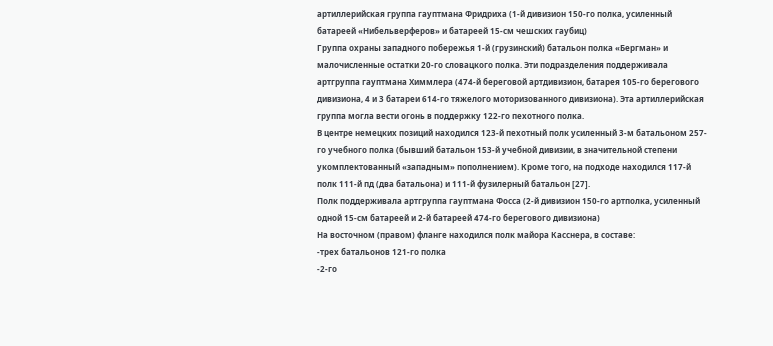артиллерийская группа гауптмана Фридриха (1-й дивизион 150-го полка, усиленный батареей «Нибельверферов» и батареей 15-см чешских гаубиц)
Группа охраны западного побережья 1-й (грузинский) батальон полка «Бергман» и малочисленные остатки 20-го словацкого полка. Эти подразделения поддерживала артгруппа гауптмана Химмлера (474-й береговой артдивизион, батарея 105-го берегового дивизиона, 4 и 3 батареи 614-го тяжелого моторизованного дивизиона). Эта артиллерийская группа могла вести огонь в поддержку 122-го пехотного полка.
В центре немецких позиций находился 123-й пехотный полк усиленный 3-м батальоном 257-го учебного полка (бывший батальон 153-й учебной дивизии, в значительной степени укомплектованный «западным» пополнением). Кроме того, на подходе находился 117-й полк 111-й пд (два батальона) и 111-й фузилерный батальон [27].
Полк поддерживала артгруппа гауптмана Фосса (2-й дивизион 150-го артполка, усиленный одной 15-см батареей и 2-й батареей 474-го берегового дивизиона)
На восточном (правом) фланге находился полк майора Касснера, в составе:
-трех батальонов 121-го полка
-2-го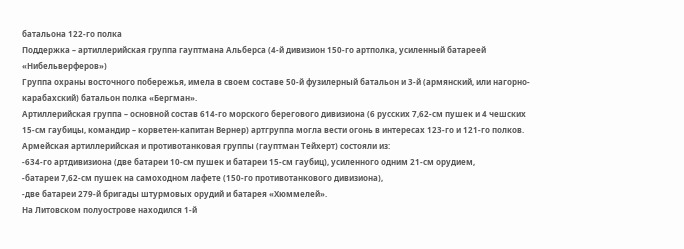батальона 122-го полка
Поддержка – артиллерийская группа гауптмана Альберса (4-й дивизион 150-го артполка, усиленный батареей «Нибельверферов»)
Группа охраны восточного побережья, имела в своем составе 50-й фузилерный батальон и 3-й (армянский, или нагорно-карабахский) батальон полка «Бергман».
Артиллерийская группа – основной состав 614-го морского берегового дивизиона (6 русских 7,62-см пушек и 4 чешских 15-см гаубицы, командир – корветен-капитан Вернер) артгруппа могла вести огонь в интересах 123-го и 121-го полков.
Армейская артиллерийская и противотанковая группы (гауптман Тейхерт) состояли из:
-634-го артдивизиона (две батареи 10-см пушек и батареи 15-см гаубиц), усиленного одним 21-см орудием,
-батареи 7,62-см пушек на самоходном лафете (150-го противотанкового дивизиона),
-две батареи 279-й бригады штурмовых орудий и батарея «Хюммелей».
На Литовском полуострове находился 1-й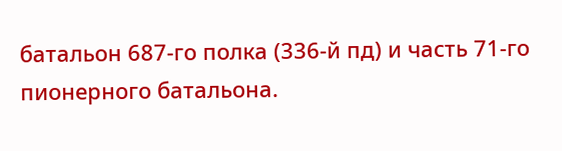батальон 687-го полка (336-й пд) и часть 71-го пионерного батальона.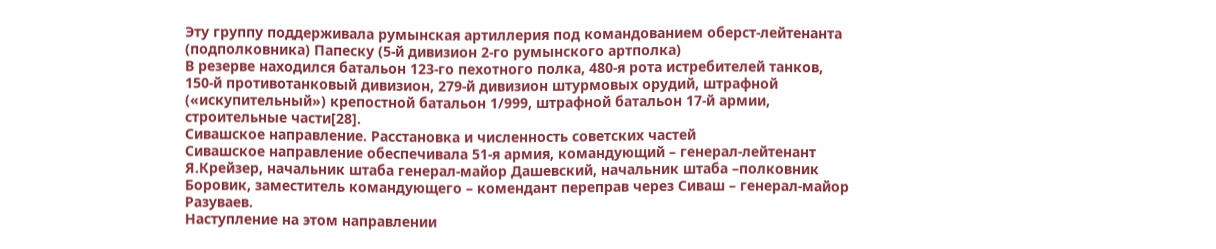Эту группу поддерживала румынская артиллерия под командованием оберст-лейтенанта (подполковника) Папеску (5-й дивизион 2-го румынского артполка)
В резерве находился батальон 123-го пехотного полка, 480-я рота истребителей танков, 150-й противотанковый дивизион, 279-й дивизион штурмовых орудий, штрафной («искупительный») крепостной батальон 1/999, штрафной батальон 17-й армии, строительные части[28].
Сивашское направление. Расстановка и численность советских частей
Сивашское направление обеспечивала 51-я армия, командующий – генерал-лейтенант Я.Крейзер, начальник штаба генерал-майор Дашевский, начальник штаба –полковник Боровик, заместитель командующего – комендант переправ через Сиваш – генерал-майор Разуваев.
Наступление на этом направлении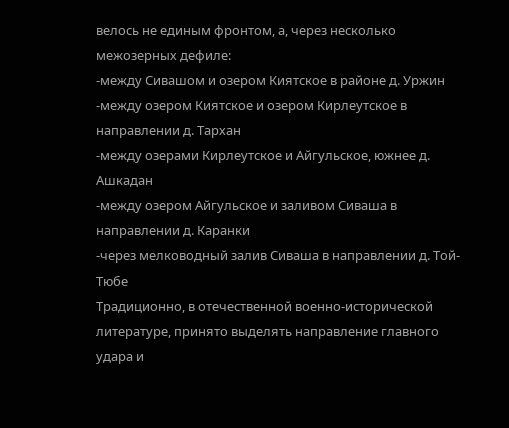велось не единым фронтом, а, через несколько межозерных дефиле:
-между Сивашом и озером Киятское в районе д. Уржин
-между озером Киятское и озером Кирлеутское в направлении д. Тархан
-между озерами Кирлеутское и Айгульское, южнее д. Ашкадан
-между озером Айгульское и заливом Сиваша в направлении д. Каранки
-через мелководный залив Сиваша в направлении д. Той-Тюбе
Традиционно, в отечественной военно-исторической литературе, принято выделять направление главного удара и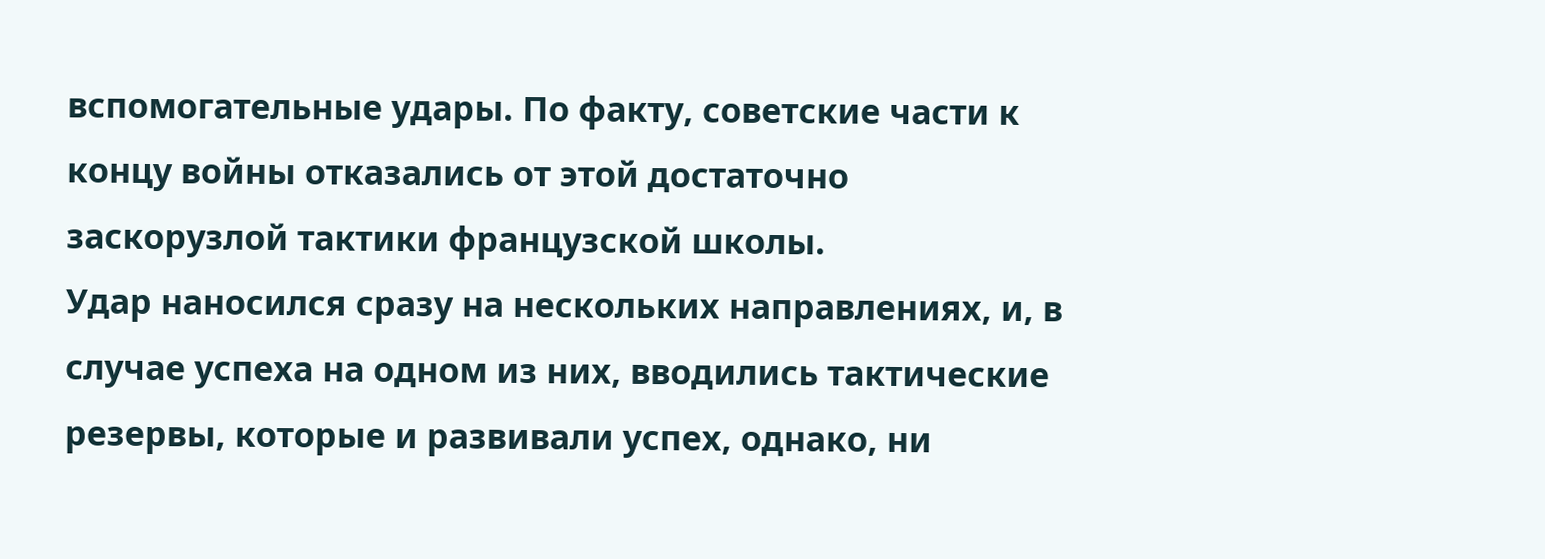вспомогательные удары. По факту, советские части к концу войны отказались от этой достаточно заскорузлой тактики французской школы.
Удар наносился сразу на нескольких направлениях, и, в случае успеха на одном из них, вводились тактические резервы, которые и развивали успех, однако, ни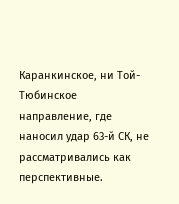Каранкинское, ни Той-Тюбинское направление, где наносил удар 63-й СК, не рассматривались как перспективные.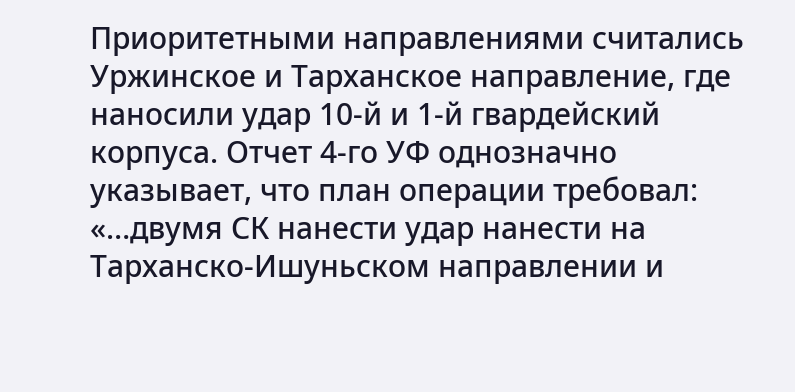Приоритетными направлениями считались Уржинское и Тарханское направление, где наносили удар 10-й и 1-й гвардейский корпуса. Отчет 4-го УФ однозначно указывает, что план операции требовал:
«…двумя СК нанести удар нанести на Тарханско-Ишуньском направлении и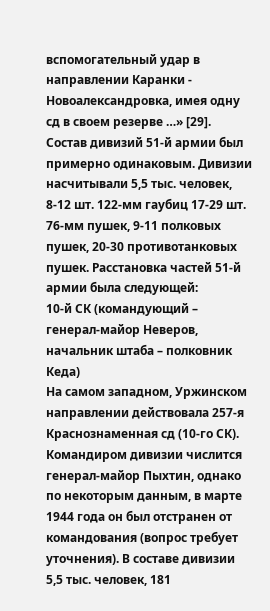вспомогательный удар в направлении Каранки - Новоалександровка, имея одну сд в своем резерве …» [29].
Состав дивизий 51-й армии был примерно одинаковым. Дивизии насчитывали 5,5 тыс. человек, 8-12 шт. 122-мм гаубиц 17-29 шт. 76-мм пушек, 9-11 полковых пушек, 20-30 противотанковых пушек. Расстановка частей 51-й армии была следующей:
10-й СК (командующий – генерал-майор Неверов, начальник штаба – полковник Кеда)
На самом западном, Уржинском направлении действовала 257-я Краснознаменная сд (10-го СК). Командиром дивизии числится генерал-майор Пыхтин, однако по некоторым данным, в марте 1944 года он был отстранен от командования (вопрос требует уточнения). В составе дивизии 5,5 тыс. человек, 181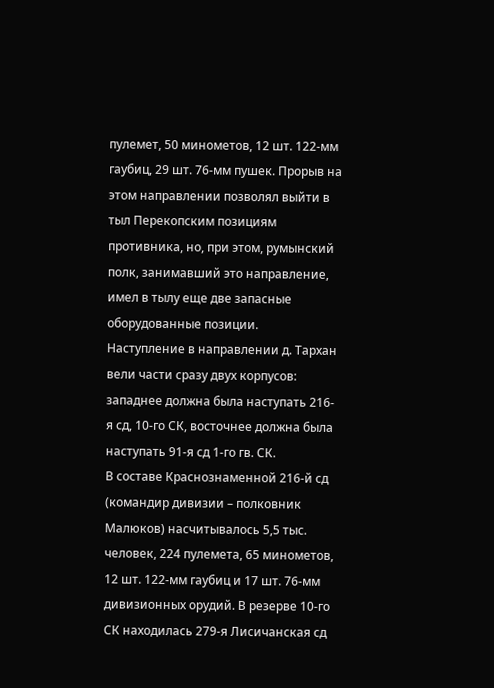пулемет, 50 минометов, 12 шт. 122-мм гаубиц, 29 шт. 76-мм пушек. Прорыв на этом направлении позволял выйти в тыл Перекопским позициям противника, но, при этом, румынский полк, занимавший это направление, имел в тылу еще две запасные оборудованные позиции.
Наступление в направлении д. Тархан вели части сразу двух корпусов: западнее должна была наступать 216-я сд, 10-го СК, восточнее должна была наступать 91-я сд 1-го гв. СК.
В составе Краснознаменной 216-й сд (командир дивизии – полковник Малюков) насчитывалось 5,5 тыс. человек, 224 пулемета, 65 минометов, 12 шт. 122-мм гаубиц и 17 шт. 76-мм дивизионных орудий. В резерве 10-го СК находилась 279-я Лисичанская сд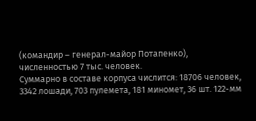(командир – генерал-майор Потапенко), численностью 7 тыс. человек.
Суммарно в составе корпуса числится: 18706 человек, 3342 лошади, 703 пулемета, 181 миномет, 36 шт. 122-мм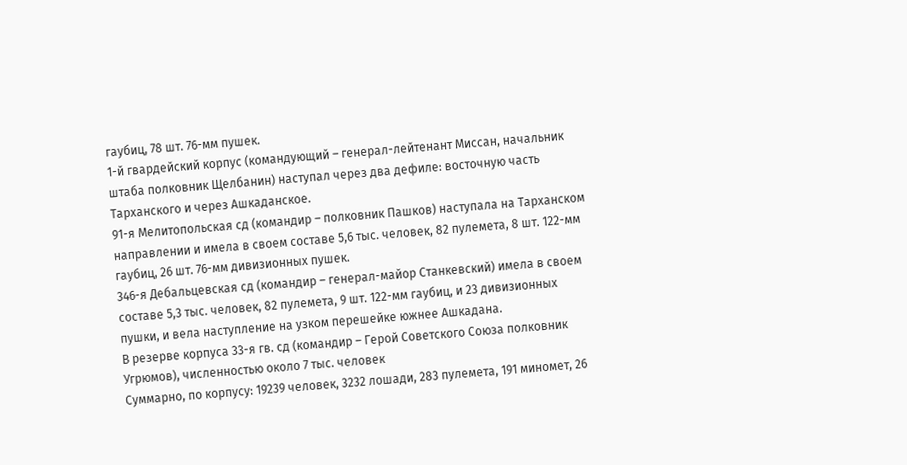гаубиц, 78 шт. 76-мм пушек.
1-й гвардейский корпус (командующий – генерал-лейтенант Миссан, начальник штаба полковник Щелбанин) наступал через два дефиле: восточную часть Тарханского и через Ашкаданское.
91-я Мелитопольская сд (командир – полковник Пашков) наступала на Тарханском направлении и имела в своем составе 5,6 тыс. человек, 82 пулемета, 8 шт. 122-мм гаубиц, 26 шт. 76-мм дивизионных пушек.
346-я Дебальцевская сд (командир – генерал-майор Станкевский) имела в своем составе 5,3 тыс. человек, 82 пулемета, 9 шт. 122-мм гаубиц, и 23 дивизионных пушки, и вела наступление на узком перешейке южнее Ашкадана.
В резерве корпуса 33-я гв. сд (командир – Герой Советского Союза полковник Угрюмов), численностью около 7 тыс. человек
Суммарно, по корпусу: 19239 человек, 3232 лошади, 283 пулемета, 191 миномет, 26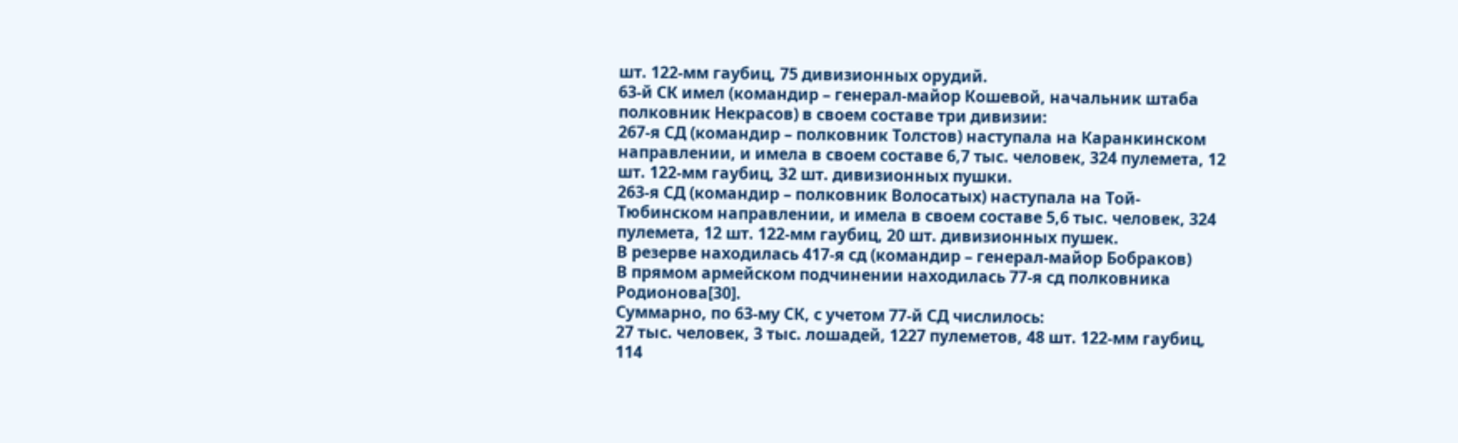шт. 122-мм гаубиц, 75 дивизионных орудий.
63-й СК имел (командир – генерал-майор Кошевой, начальник штаба полковник Некрасов) в своем составе три дивизии:
267-я СД (командир – полковник Толстов) наступала на Каранкинском направлении, и имела в своем составе 6,7 тыс. человек, 324 пулемета, 12 шт. 122-мм гаубиц, 32 шт. дивизионных пушки.
263-я СД (командир – полковник Волосатых) наступала на Той-Тюбинском направлении, и имела в своем составе 5,6 тыс. человек, 324 пулемета, 12 шт. 122-мм гаубиц, 20 шт. дивизионных пушек.
В резерве находилась 417-я сд (командир – генерал-майор Бобраков)
В прямом армейском подчинении находилась 77-я сд полковника Родионова[30].
Суммарно, по 63-му СК, с учетом 77-й СД числилось:
27 тыс. человек, 3 тыс. лошадей, 1227 пулеметов, 48 шт. 122-мм гаубиц, 114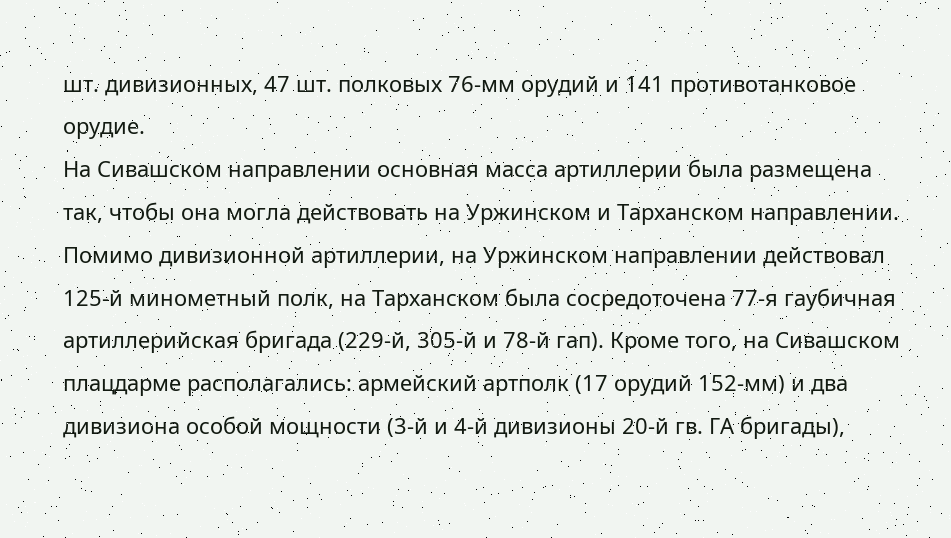шт. дивизионных, 47 шт. полковых 76-мм орудий и 141 противотанковое орудие.
На Сивашском направлении основная масса артиллерии была размещена так, чтобы она могла действовать на Уржинском и Тарханском направлении. Помимо дивизионной артиллерии, на Уржинском направлении действовал 125-й минометный полк, на Тарханском была сосредоточена 77-я гаубичная артиллерийская бригада (229-й, 305-й и 78-й гап). Кроме того, на Сивашском плацдарме располагались: армейский артполк (17 орудий 152-мм) и два дивизиона особой мощности (3-й и 4-й дивизионы 20-й гв. ГА бригады),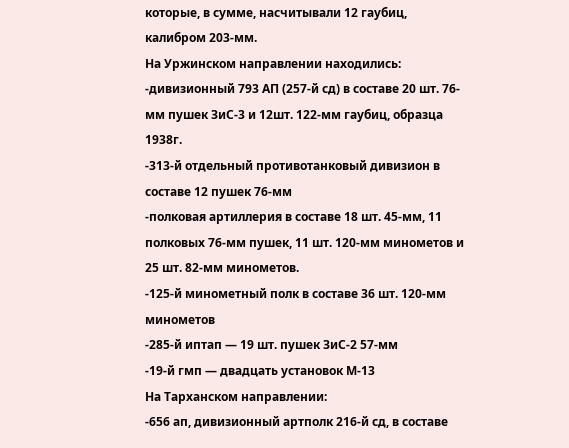которые, в сумме, насчитывали 12 гаубиц, калибром 203-мм.
На Уржинском направлении находились:
-дивизионный 793 АП (257-й сд) в составе 20 шт. 76-мм пушек ЗиС-3 и 12шт. 122-мм гаубиц, образца 1938г.
-313-й отдельный противотанковый дивизион в составе 12 пушек 76-мм
-полковая артиллерия в составе 18 шт. 45-мм, 11 полковых 76-мм пушек, 11 шт. 120-мм минометов и 25 шт. 82-мм минометов.
-125-й минометный полк в составе 36 шт. 120-мм минометов
-285-й иптап — 19 шт. пушек ЗиС-2 57-мм
-19-й гмп — двадцать установок М-13
На Тарханском направлении:
-656 ап, дивизионный артполк 216-й сд, в составе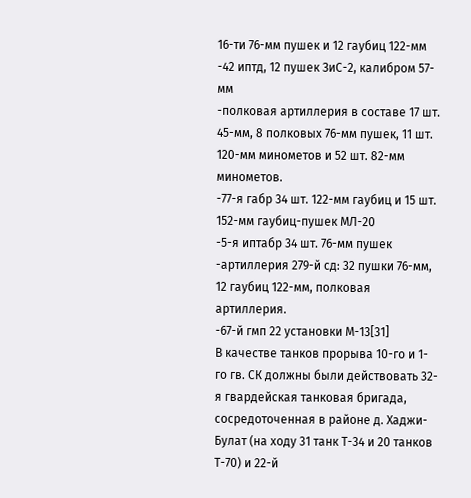16-ти 76-мм пушек и 12 гаубиц 122-мм
-42 иптд, 12 пушек ЗиС-2, калибром 57-мм
-полковая артиллерия в составе 17 шт. 45-мм, 8 полковых 76-мм пушек, 11 шт. 120-мм минометов и 52 шт. 82-мм минометов.
-77-я габр 34 шт. 122-мм гаубиц и 15 шт. 152-мм гаубиц-пушек МЛ-20
-5-я иптабр 34 шт. 76-мм пушек
-артиллерия 279-й сд: 32 пушки 76-мм, 12 гаубиц 122-мм, полковая артиллерия.
-67-й гмп 22 установки М-13[31]
В качестве танков прорыва 10-го и 1-го гв. СК должны были действовать 32-я гвардейская танковая бригада, сосредоточенная в районе д. Хаджи-Булат (на ходу 31 танк Т-34 и 20 танков Т-70) и 22-й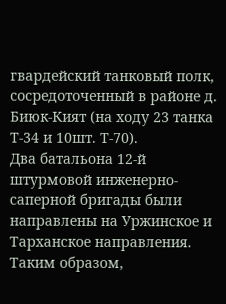гвардейский танковый полк, сосредоточенный в районе д. Биюк-Кият (на ходу 23 танка Т-34 и 10шт. Т-70).
Два батальона 12-й штурмовой инженерно-саперной бригады были направлены на Уржинское и Тарханское направления. Таким образом,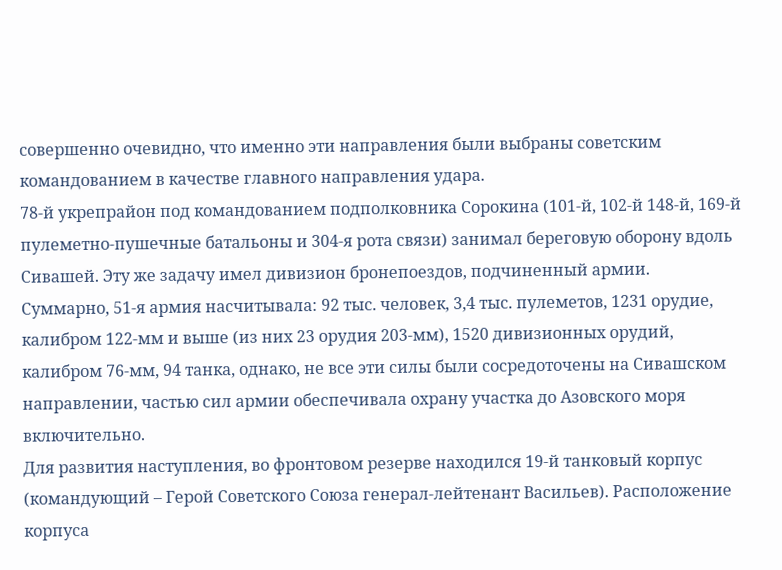совершенно очевидно, что именно эти направления были выбраны советским командованием в качестве главного направления удара.
78-й укрепрайон под командованием подполковника Сорокина (101-й, 102-й 148-й, 169-й пулеметно-пушечные батальоны и 304-я рота связи) занимал береговую оборону вдоль Сивашей. Эту же задачу имел дивизион бронепоездов, подчиненный армии.
Суммарно, 51-я армия насчитывала: 92 тыс. человек, 3,4 тыс. пулеметов, 1231 орудие, калибром 122-мм и выше (из них 23 орудия 203-мм), 1520 дивизионных орудий, калибром 76-мм, 94 танка, однако, не все эти силы были сосредоточены на Сивашском направлении, частью сил армии обеспечивала охрану участка до Азовского моря включительно.
Для развития наступления, во фронтовом резерве находился 19-й танковый корпус (командующий – Герой Советского Союза генерал-лейтенант Васильев). Расположение корпуса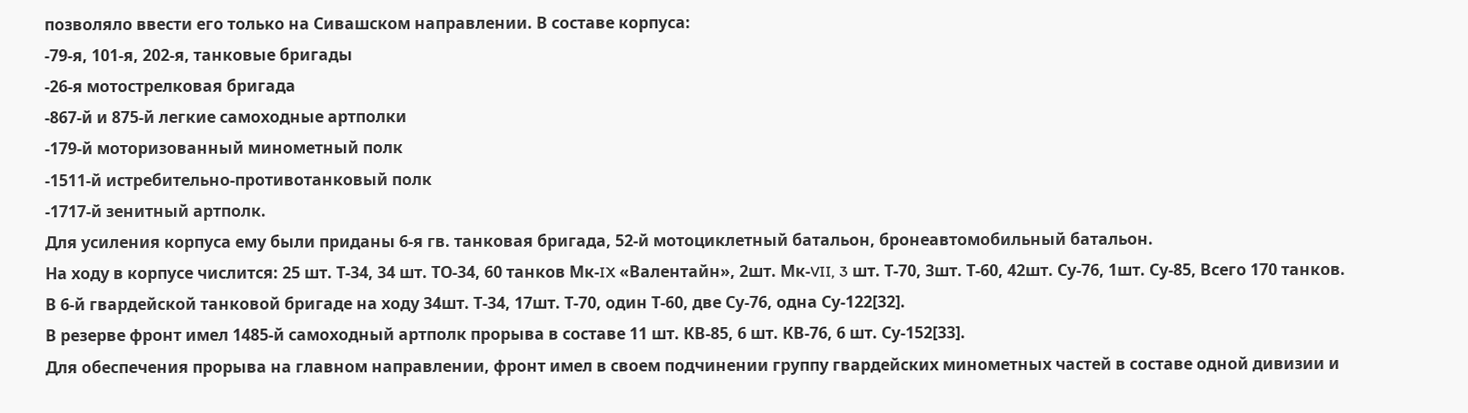позволяло ввести его только на Сивашском направлении. В составе корпуса:
-79-я, 101-я, 202-я, танковые бригады
-26-я мотострелковая бригада
-867-й и 875-й легкие самоходные артполки
-179-й моторизованный минометный полк
-1511-й истребительно-противотанковый полк
-1717-й зенитный артполк.
Для усиления корпуса ему были приданы 6-я гв. танковая бригада, 52-й мотоциклетный батальон, бронеавтомобильный батальон.
На ходу в корпусе числится: 25 шт. Т-34, 34 шт. ТО-34, 60 танков Мк-IX «Валентайн», 2шт. Мк-VII, 3 шт. Т-70, 3шт. Т-60, 42шт. Су-76, 1шт. Су-85, Всего 170 танков.
В 6-й гвардейской танковой бригаде на ходу 34шт. Т-34, 17шт. Т-70, один Т-60, две Су-76, одна Су-122[32].
В резерве фронт имел 1485-й самоходный артполк прорыва в составе 11 шт. КВ-85, 6 шт. КВ-76, 6 шт. Су-152[33].
Для обеспечения прорыва на главном направлении, фронт имел в своем подчинении группу гвардейских минометных частей в составе одной дивизии и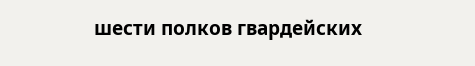шести полков гвардейских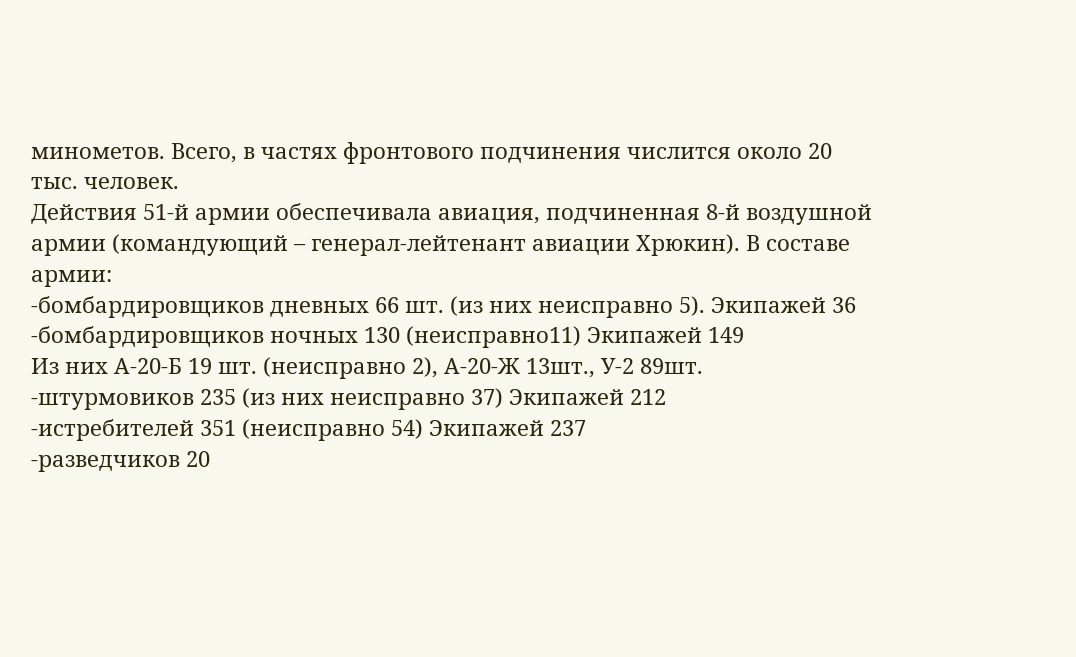минометов. Всего, в частях фронтового подчинения числится около 20 тыс. человек.
Действия 51-й армии обеспечивала авиация, подчиненная 8-й воздушной армии (командующий – генерал-лейтенант авиации Хрюкин). В составе армии:
-бомбардировщиков дневных 66 шт. (из них неисправно 5). Экипажей 36
-бомбардировщиков ночных 130 (неисправно11) Экипажей 149
Из них А-20-Б 19 шт. (неисправно 2), А-20-Ж 13шт., У-2 89шт.
-штурмовиков 235 (из них неисправно 37) Экипажей 212
-истребителей 351 (неисправно 54) Экипажей 237
-разведчиков 20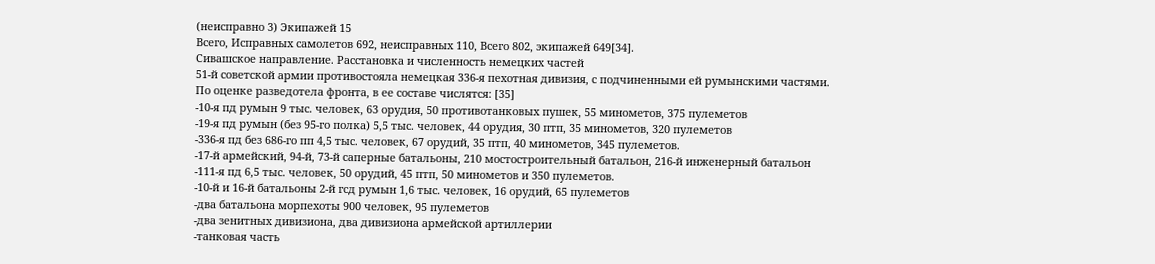(неисправно 3) Экипажей 15
Всего, Исправных самолетов 692, неисправных 110, Всего 802, экипажей 649[34].
Сивашское направление. Расстановка и численность немецких частей
51-й советской армии противостояла немецкая 336-я пехотная дивизия, с подчиненными ей румынскими частями.
По оценке разведотела фронта, в ее составе числятся: [35]
-10-я пд румын 9 тыс. человек, 63 орудия, 50 противотанковых пушек, 55 минометов, 375 пулеметов
-19-я пд румын (без 95-го полка) 5,5 тыс. человек, 44 орудия, 30 птп, 35 минометов, 320 пулеметов
-336-я пд без 686-го пп 4,5 тыс. человек, 67 орудий, 35 птп, 40 минометов, 345 пулеметов.
-17-й армейский, 94-й, 73-й саперные батальоны, 210 мостостроительный батальон, 216-й инженерный батальон
-111-я пд 6,5 тыс. человек, 50 орудий, 45 птп, 50 минометов и 350 пулеметов.
-10-й и 16-й батальоны 2-й гсд румын 1,6 тыс. человек, 16 орудий, 65 пулеметов
-два батальона морпехоты 900 человек, 95 пулеметов
-два зенитных дивизиона, два дивизиона армейской артиллерии
-танковая часть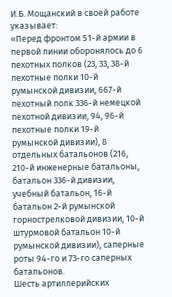И.Б. Мощанский в своей работе указывает:
«Перед фронтом 51-й армии в первой линии оборонялось до 6 пехотных полков (23, 33, 38-й пехотные полки 10-й румынской дивизии, 667-й пехотный полк 336-й немецкой пехотной дивизии, 94, 96-й пехотные полки 19-й румынской дивизии), 8 отдельных батальонов (216, 210-й инженерные батальоны, батальон 336-й дивизии, учебный батальон, 16-й батальон 2-й румынской горнострелковой дивизии, 10-й штурмовой батальон 10-й румынской дивизии), саперные роты 94-го и 73-го саперных батальонов.
Шесть артиллерийских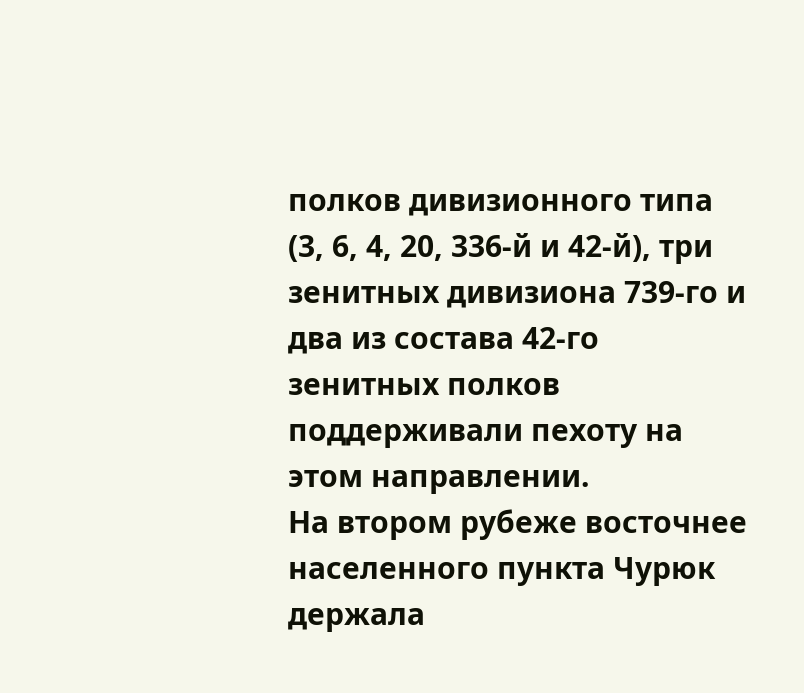полков дивизионного типа (3, 6, 4, 20, 336-й и 42-й), три зенитных дивизиона 739-го и два из состава 42-го зенитных полков поддерживали пехоту на этом направлении.
На втором рубеже восточнее населенного пункта Чурюк держала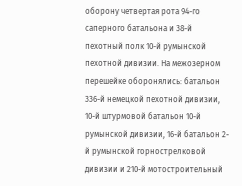оборону четвертая рота 94-го саперного батальона и 38-й пехотный полк 10-й румынской пехотной дивизии. На межозерном перешейке оборонялись: батальон 336-й немецкой пехотной дивизии, 10-й штурмовой батальон 10-й румынской дивизии, 16-й батальон 2-й румынской горнострелковой дивизии и 210-й мотостроительный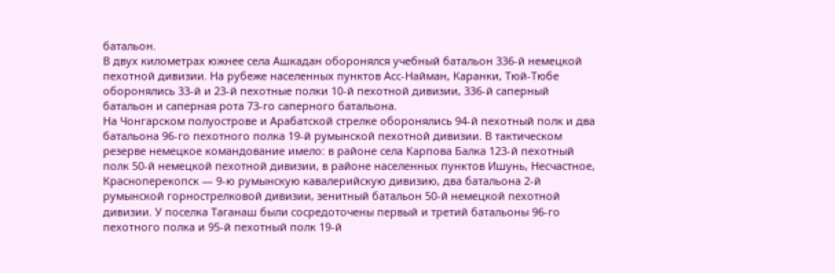батальон.
В двух километрах южнее села Ашкадан оборонялся учебный батальон 336-й немецкой пехотной дивизии. На рубеже населенных пунктов Асс-Найман, Каранки, Тюй-Тюбе оборонялись 33-й и 23-й пехотные полки 10-й пехотной дивизии, 336-й саперный батальон и саперная рота 73-го саперного батальона.
На Чонгарском полуострове и Арабатской стрелке оборонялись 94-й пехотный полк и два батальона 96-го пехотного полка 19-й румынской пехотной дивизии. В тактическом резерве немецкое командование имело: в районе села Карпова Балка 123-й пехотный полк 50-й немецкой пехотной дивизии, в районе населенных пунктов Ишунь, Несчастное, Красноперекопск — 9-ю румынскую кавалерийскую дивизию, два батальона 2-й румынской горнострелковой дивизии, зенитный батальон 50-й немецкой пехотной дивизии. У поселка Таганаш были сосредоточены первый и третий батальоны 96-го пехотного полка и 95-й пехотный полк 19-й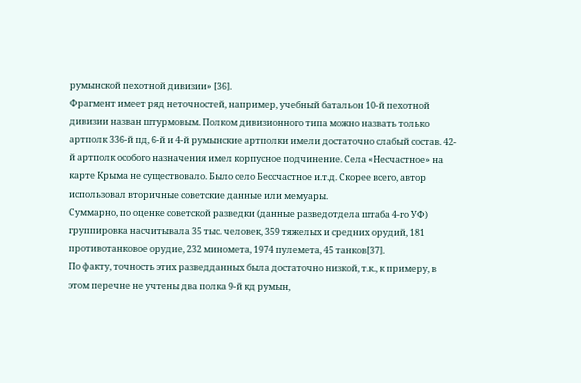румынской пехотной дивизии» [36].
Фрагмент имеет ряд неточностей, например, учебный батальон 10-й пехотной дивизии назван штурмовым. Полком дивизионного типа можно назвать только артполк 336-й пд, 6-й и 4-й румынские артполки имели достаточно слабый состав. 42-й артполк особого назначения имел корпусное подчинение. Села «Несчастное» на карте Крыма не существовало. Было село Бессчастное и.т.д. Скорее всего, автор использовал вторичные советские данные или мемуары.
Суммарно, по оценке советской разведки (данные разведотдела штаба 4-го УФ) группировка насчитывала 35 тыс. человек, 359 тяжелых и средних орудий, 181 противотанковое орудие, 232 миномета, 1974 пулемета, 45 танков[37].
По факту, точность этих разведданных была достаточно низкой, т.к., к примеру, в этом перечне не учтены два полка 9-й кд румын,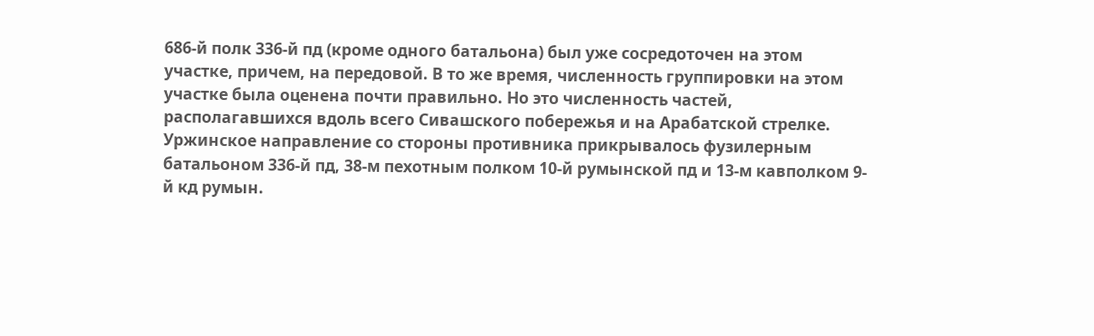686-й полк 336-й пд (кроме одного батальона) был уже сосредоточен на этом участке, причем, на передовой. В то же время, численность группировки на этом участке была оценена почти правильно. Но это численность частей, располагавшихся вдоль всего Сивашского побережья и на Арабатской стрелке.
Уржинское направление со стороны противника прикрывалось фузилерным батальоном 336-й пд, 38-м пехотным полком 10-й румынской пд и 13-м кавполком 9-й кд румын.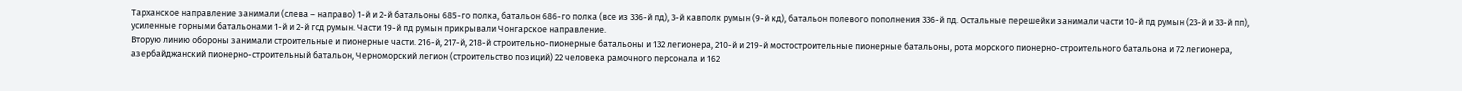Тарханское направление занимали (слева – направо) 1-й и 2-й батальоны 685-го полка, батальон 686-го полка (все из 336-й пд), 3-й кавполк румын (9-й кд), батальон полевого пополнения 336-й пд. Остальные перешейки занимали части 10-й пд румын (23-й и 33-й пп), усиленные горными батальонами 1-й и 2-й гсд румын. Части 19-й пд румын прикрывали Чонгарское направление.
Вторую линию обороны занимали строительные и пионерные части. 216-й, 217-й, 218-й строительно-пионерные батальоны и 132 легионера, 210-й и 219-й мостостроительные пионерные батальоны, рота морского пионерно-строительного батальона и 72 легионера, азербайджанский пионерно-строительный батальон, Черноморский легион (строительство позиций) 22 человека рамочного персонала и 162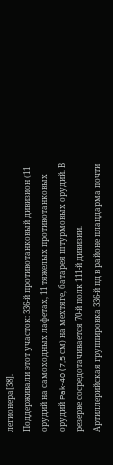легионера[38].
Поддерживали этот участок: 336-й противотанковый дивизион (11 орудий на самоходных лафетах, 11 тяжелых противотанковых орудий Pak-40 (7,5 см) на мехтяге, батарея штурмовых орудий. В резерве сосредотачивается 70-й полк 111-й дивизии.
Артиллерийская группировка 336-й пд в районе плацдарма почти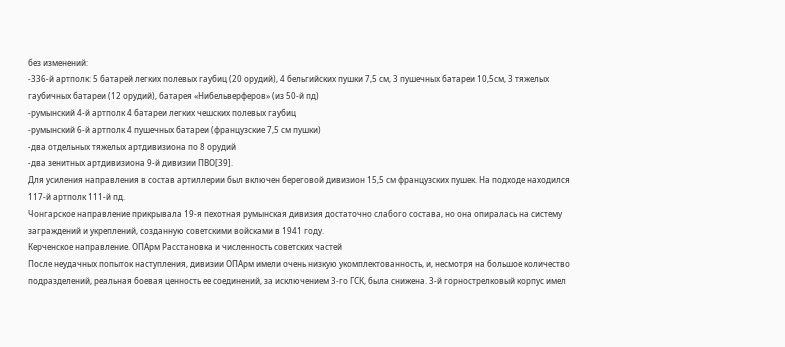без изменений:
-336-й артполк: 5 батарей легких полевых гаубиц (20 орудий), 4 бельгийских пушки 7,5 см, 3 пушечных батареи 10,5см, 3 тяжелых гаубичных батареи (12 орудий), батарея «Нибельверферов» (из 50-й пд)
-румынский 4-й артполк 4 батареи легких чешских полевых гаубиц
-румынский 6-й артполк 4 пушечных батареи (французские 7,5 см пушки)
-два отдельных тяжелых артдивизиона по 8 орудий
-два зенитных артдивизиона 9-й дивизии ПВО[39].
Для усиления направления в состав артиллерии был включен береговой дивизион 15,5 см французских пушек. На подходе находился 117-й артполк 111-й пд.
Чонгарское направление прикрывала 19-я пехотная румынская дивизия достаточно слабого состава, но она опиралась на систему заграждений и укреплений, созданную советскими войсками в 1941 году.
Керченское направление. ОПАрм Расстановка и численность советских частей
После неудачных попыток наступления, дивизии ОПАрм имели очень низкую укомплектованность, и, несмотря на большое количество подразделений, реальная боевая ценность ее соединений, за исключением 3-го ГСК, была снижена. 3-й горнострелковый корпус имел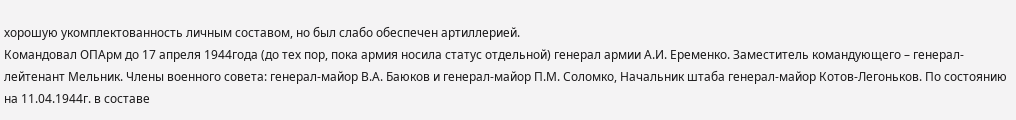хорошую укомплектованность личным составом, но был слабо обеспечен артиллерией.
Командовал ОПАрм до 17 апреля 1944года (до тех пор, пока армия носила статус отдельной) генерал армии А.И. Еременко. Заместитель командующего – генерал-лейтенант Мельник. Члены военного совета: генерал-майор В.А. Баюков и генерал-майор П.М. Соломко, Начальник штаба генерал-майор Котов-Легоньков. По состоянию на 11.04.1944г. в составе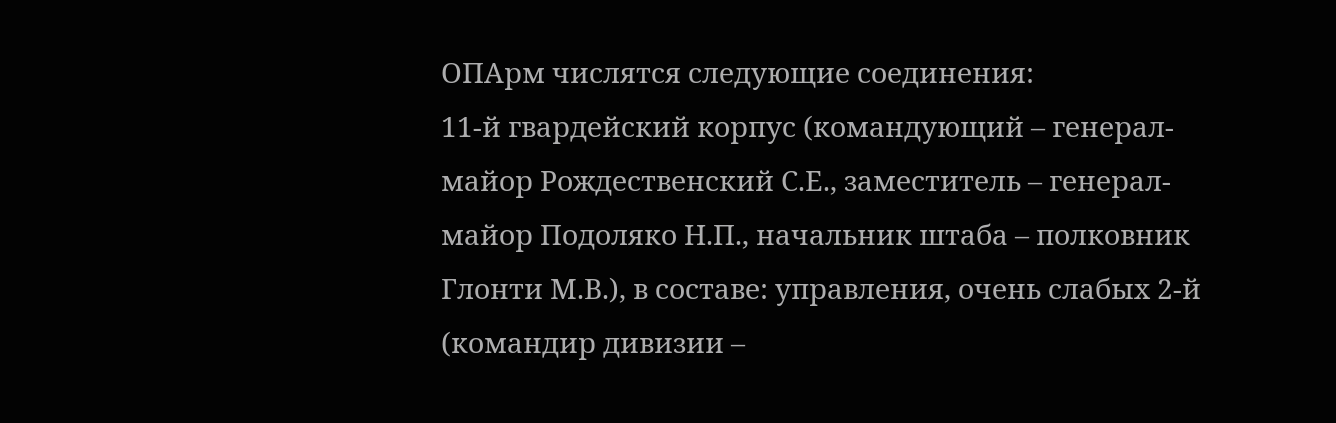ОПАрм числятся следующие соединения:
11-й гвардейский корпус (командующий – генерал-майор Рождественский С.Е., заместитель – генерал-майор Подоляко Н.П., начальник штаба – полковник Глонти М.В.), в составе: управления, очень слабых 2-й (командир дивизии –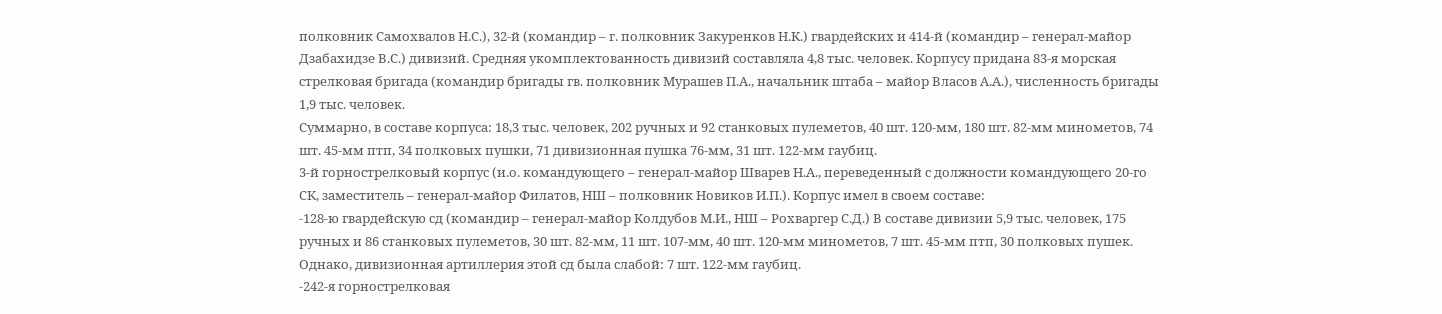полковник Самохвалов Н.С.), 32-й (командир – г. полковник Закуренков Н.К.) гвардейских и 414-й (командир – генерал-майор Дзабахидзе В.С.) дивизий. Средняя укомплектованность дивизий составляла 4,8 тыс. человек. Корпусу придана 83-я морская стрелковая бригада (командир бригады гв. полковник Мурашев П.А., начальник штаба – майор Власов А.А.), численность бригады 1,9 тыс. человек.
Суммарно, в составе корпуса: 18,3 тыс. человек, 202 ручных и 92 станковых пулеметов, 40 шт. 120-мм, 180 шт. 82-мм минометов, 74 шт. 45-мм птп, 34 полковых пушки, 71 дивизионная пушка 76-мм, 31 шт. 122-мм гаубиц.
3-й горнострелковый корпус (и.о. командующего – генерал-майор Шварев Н.А., переведенный с должности командующего 20-го СК, заместитель – генерал-майор Филатов, НШ – полковник Новиков И.П.). Корпус имел в своем составе:
-128-ю гвардейскую сд (командир – генерал-майор Колдубов М.И., НШ – Рохваргер С.Д.) В составе дивизии 5,9 тыс. человек, 175 ручных и 86 станковых пулеметов, 30 шт. 82-мм, 11 шт. 107-мм, 40 шт. 120-мм минометов, 7 шт. 45-мм птп, 30 полковых пушек. Однако, дивизионная артиллерия этой сд была слабой: 7 шт. 122-мм гаубиц.
-242-я горнострелковая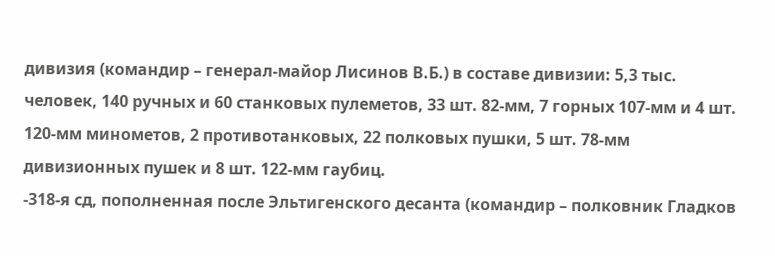дивизия (командир – генерал-майор Лисинов В.Б.) в составе дивизии: 5,3 тыс. человек, 140 ручных и 60 станковых пулеметов, 33 шт. 82-мм, 7 горных 107-мм и 4 шт. 120-мм минометов, 2 противотанковых, 22 полковых пушки, 5 шт. 78-мм дивизионных пушек и 8 шт. 122-мм гаубиц.
-318-я сд, пополненная после Эльтигенского десанта (командир – полковник Гладков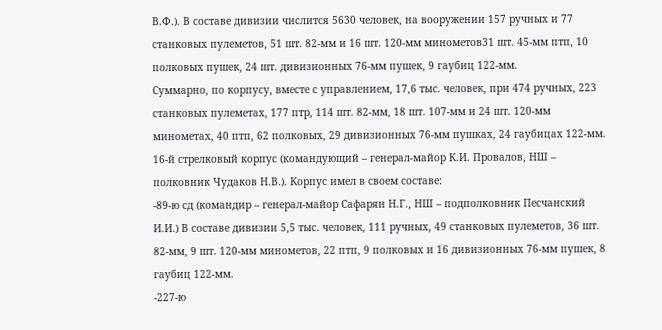В.Ф.). В составе дивизии числится 5630 человек, на вооружении 157 ручных и 77 станковых пулеметов, 51 шт. 82-мм и 16 шт. 120-мм минометов31 шт. 45-мм птп, 10 полковых пушек, 24 шт. дивизионных 76-мм пушек, 9 гаубиц 122-мм.
Суммарно, по корпусу, вместе с управлением, 17,6 тыс. человек, при 474 ручных, 223 станковых пулеметах, 177 птр, 114 шт. 82-мм, 18 шт. 107-мм и 24 шт. 120-мм минометах, 40 птп, 62 полковых, 29 дивизионных 76-мм пушках, 24 гаубицах 122-мм.
16-й стрелковый корпус (командующий – генерал-майор К.И. Провалов, НШ – полковник Чудаков Н.В.). Корпус имел в своем составе:
-89-ю сд (командир – генерал-майор Сафарян Н.Г., НШ – подполковник Песчанский И.И.) В составе дивизии 5,5 тыс. человек, 111 ручных, 49 станковых пулеметов, 36 шт. 82-мм, 9 шт. 120-мм минометов, 22 птп, 9 полковых и 16 дивизионных 76-мм пушек, 8 гаубиц 122-мм.
-227-ю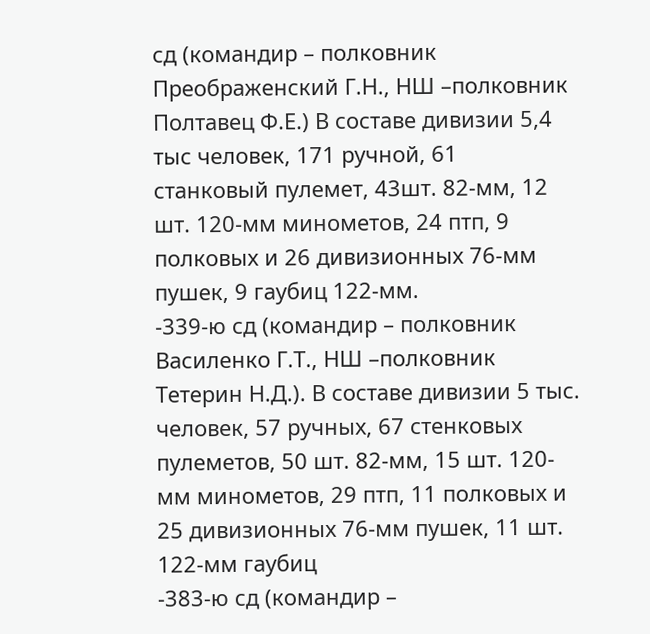сд (командир – полковник Преображенский Г.Н., НШ –полковник Полтавец Ф.Е.) В составе дивизии 5,4 тыс человек, 171 ручной, 61 станковый пулемет, 43шт. 82-мм, 12 шт. 120-мм минометов, 24 птп, 9 полковых и 26 дивизионных 76-мм пушек, 9 гаубиц 122-мм.
-339-ю сд (командир – полковник Василенко Г.Т., НШ –полковник Тетерин Н.Д.). В составе дивизии 5 тыс. человек, 57 ручных, 67 стенковых пулеметов, 50 шт. 82-мм, 15 шт. 120-мм минометов, 29 птп, 11 полковых и 25 дивизионных 76-мм пушек, 11 шт. 122-мм гаубиц
-383-ю сд (командир –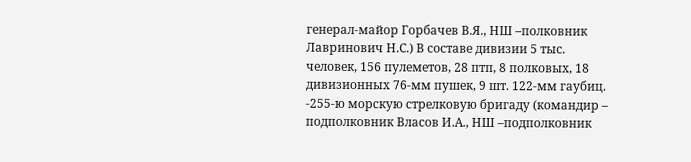генерал-майор Горбачев В.Я., НШ –полковник Лавринович Н.С.) В составе дивизии 5 тыс. человек, 156 пулеметов, 28 птп, 8 полковых, 18 дивизионных 76-мм пушек, 9 шт. 122-мм гаубиц.
-255-ю морскую стрелковую бригаду (командир – подполковник Власов И.А., НШ –подполковник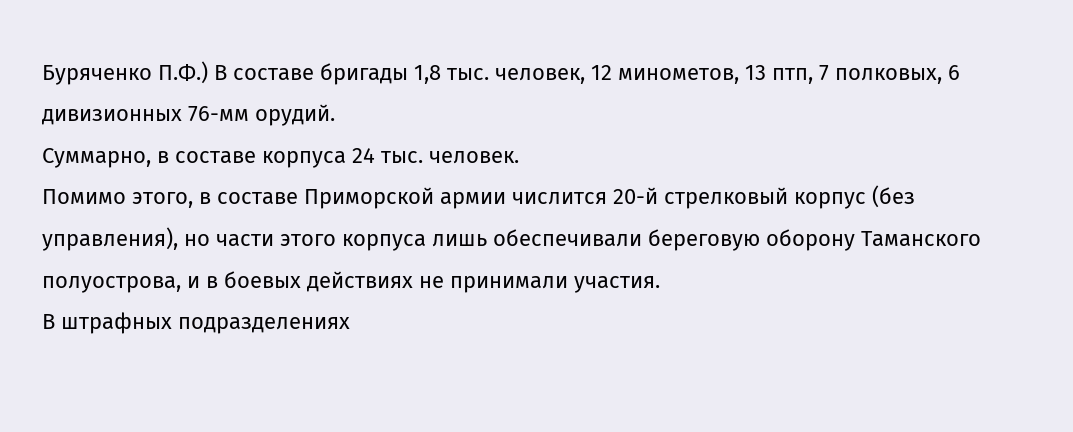Буряченко П.Ф.) В составе бригады 1,8 тыс. человек, 12 минометов, 13 птп, 7 полковых, 6 дивизионных 76-мм орудий.
Суммарно, в составе корпуса 24 тыс. человек.
Помимо этого, в составе Приморской армии числится 20-й стрелковый корпус (без управления), но части этого корпуса лишь обеспечивали береговую оборону Таманского полуострова, и в боевых действиях не принимали участия.
В штрафных подразделениях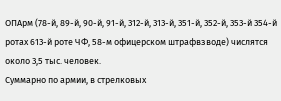ОПАрм (78-й, 89-й, 90-й, 91-й, 312-й, 313-й, 351-й, 352-й, 353-й 354-й ротах 613-й роте ЧФ, 58-м офицерском штрафвзводе) числятся около 3,5 тыс. человек.
Суммарно по армии, в стрелковых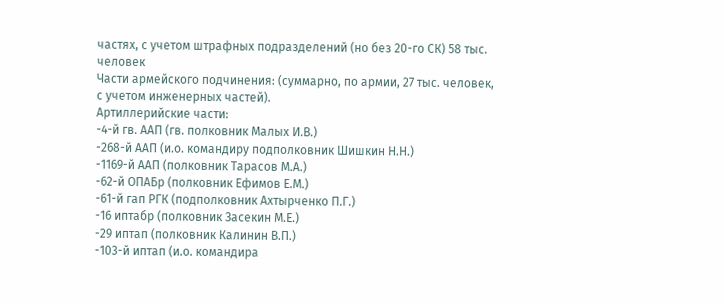частях, с учетом штрафных подразделений (но без 20-го СК) 58 тыс. человек
Части армейского подчинения: (суммарно, по армии, 27 тыс. человек, с учетом инженерных частей).
Артиллерийские части:
-4-й гв. ААП (гв. полковник Малых И.В.)
-268-й ААП (и.о. командиру подполковник Шишкин Н.Н.)
-1169-й ААП (полковник Тарасов М.А.)
-62-й ОПАБр (полковник Ефимов Е.М.)
-61-й гап РГК (подполковник Ахтырченко П.Г.)
-16 иптабр (полковник Засекин М.Е.)
-29 иптап (полковник Калинин В.П.)
-103-й иптап (и.о. командира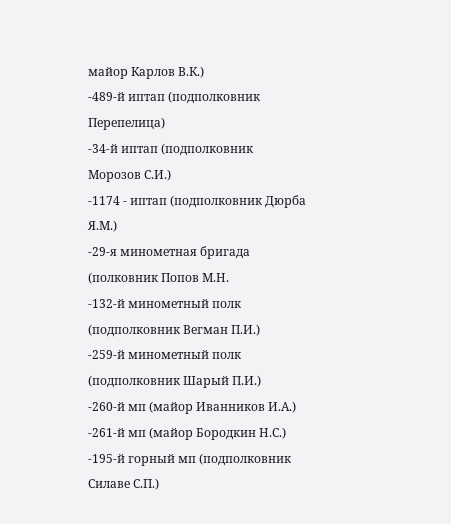майор Карлов В.К.)
-489-й иптап (подполковник Перепелица)
-34-й иптап (подполковник Морозов С.И.)
-1174 - иптап (подполковник Дюрба Я.М.)
-29-я минометная бригада (полковник Попов М.Н.
-132-й минометный полк (подполковник Вегман П.И.)
-259-й минометный полк (подполковник Шарый П.И.)
-260-й мп (майор Иванников И.А.)
-261-й мп (майор Бородкин Н.С.)
-195-й горный мп (подполковник Силаве С.П.)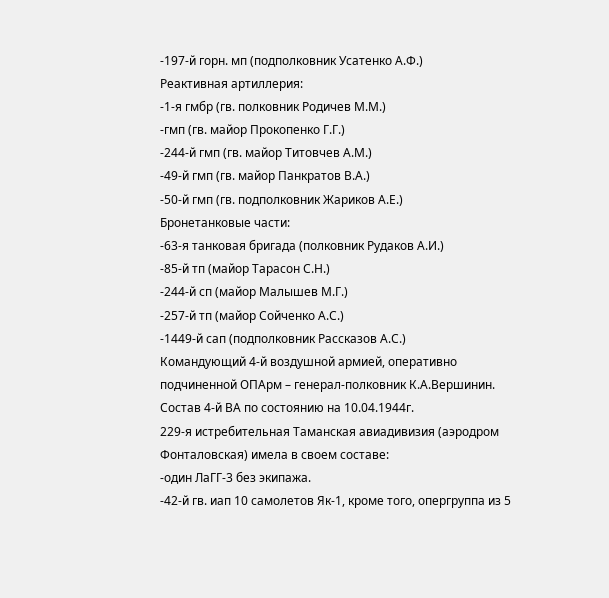-197-й горн. мп (подполковник Усатенко А.Ф.)
Реактивная артиллерия:
-1-я гмбр (гв. полковник Родичев М.М.)
-гмп (гв. майор Прокопенко Г.Г.)
-244-й гмп (гв. майор Титовчев А.М.)
-49-й гмп (гв. майор Панкратов В.А.)
-50-й гмп (гв. подполковник Жариков А.Е.)
Бронетанковые части:
-63-я танковая бригада (полковник Рудаков А.И.)
-85-й тп (майор Тарасон С.Н.)
-244-й сп (майор Малышев М.Г.)
-257-й тп (майор Сойченко А.С.)
-1449-й сап (подполковник Рассказов А.С.)
Командующий 4-й воздушной армией, оперативно подчиненной ОПАрм – генерал-полковник К.А.Вершинин.
Состав 4-й ВА по состоянию на 10.04.1944г.
229-я истребительная Таманская авиадивизия (аэродром Фонталовская) имела в своем составе:
-один ЛаГГ-3 без экипажа.
-42-й гв. иап 10 самолетов Як-1, кроме того, опергруппа из 5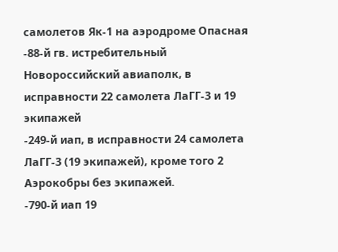самолетов Як-1 на аэродроме Опасная
-88-й гв. истребительный Новороссийский авиаполк, в исправности 22 самолета ЛаГГ-3 и 19 экипажей
-249-й иап, в исправности 24 самолета ЛаГГ-3 (19 экипажей), кроме того 2 Аэрокобры без экипажей.
-790-й иап 19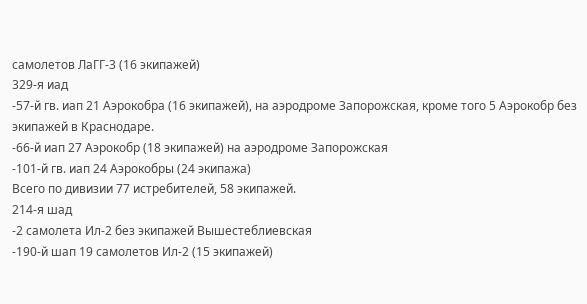самолетов ЛаГГ-3 (16 экипажей)
329-я иад
-57-й гв. иап 21 Аэрокобра (16 экипажей), на аэродроме Запорожская, кроме того 5 Аэрокобр без экипажей в Краснодаре.
-66-й иап 27 Аэрокобр (18 экипажей) на аэродроме Запорожская
-101-й гв. иап 24 Аэрокобры (24 экипажа)
Всего по дивизии 77 истребителей, 58 экипажей.
214-я шад
-2 самолета Ил-2 без экипажей Вышестеблиевская
-190-й шап 19 самолетов Ил-2 (15 экипажей)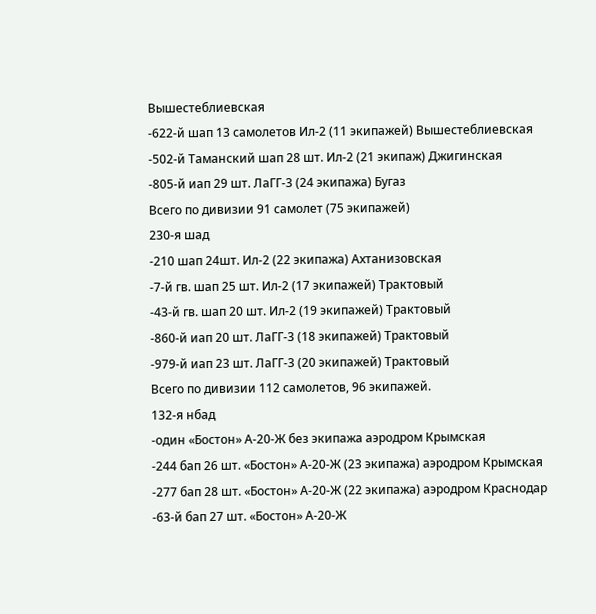Вышестеблиевская
-622-й шап 13 самолетов Ил-2 (11 экипажей) Вышестеблиевская
-502-й Таманский шап 28 шт. Ил-2 (21 экипаж) Джигинская
-805-й иап 29 шт. ЛаГГ-3 (24 экипажа) Бугаз
Всего по дивизии 91 самолет (75 экипажей)
230-я шад
-210 шап 24шт. Ил-2 (22 экипажа) Ахтанизовская
-7-й гв. шап 25 шт. Ил-2 (17 экипажей) Трактовый
-43-й гв. шап 20 шт. Ил-2 (19 экипажей) Трактовый
-860-й иап 20 шт. ЛаГГ-3 (18 экипажей) Трактовый
-979-й иап 23 шт. ЛаГГ-3 (20 экипажей) Трактовый
Всего по дивизии 112 самолетов, 96 экипажей.
132-я нбад
-один «Бостон» А-20-Ж без экипажа аэродром Крымская
-244 бап 26 шт. «Бостон» А-20-Ж (23 экипажа) аэродром Крымская
-277 бап 28 шт. «Бостон» А-20-Ж (22 экипажа) аэродром Краснодар
-63-й бап 27 шт. «Бостон» А-20-Ж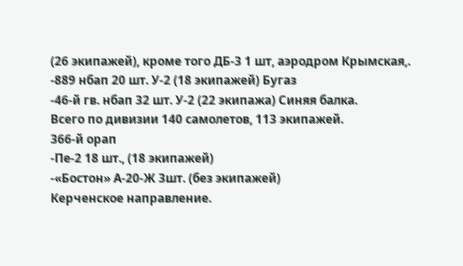(26 экипажей), кроме того ДБ-3 1 шт, аэродром Крымская,.
-889 нбап 20 шт. У-2 (18 экипажей) Бугаз
-46-й гв. нбап 32 шт. У-2 (22 экипажа) Синяя балка.
Всего по дивизии 140 самолетов, 113 экипажей.
366-й орап
-Пе-2 18 шт., (18 экипажей)
-«Бостон» А-20-Ж 3шт. (без экипажей)
Керченское направление.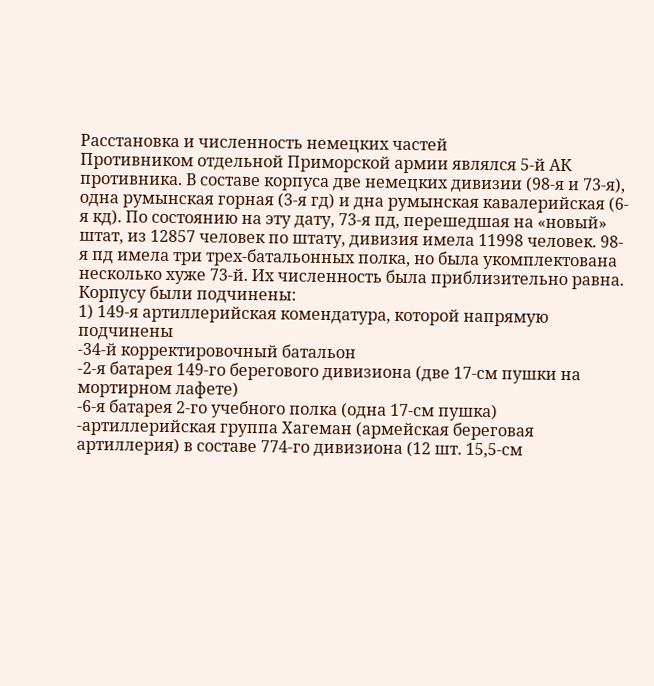Расстановка и численность немецких частей
Противником отдельной Приморской армии являлся 5-й АК противника. В составе корпуса две немецких дивизии (98-я и 73-я), одна румынская горная (3-я гд) и дна румынская кавалерийская (6-я кд). По состоянию на эту дату, 73-я пд, перешедшая на «новый» штат, из 12857 человек по штату, дивизия имела 11998 человек. 98-я пд имела три трех-батальонных полка, но была укомплектована несколько хуже 73-й. Их численность была приблизительно равна.
Корпусу были подчинены:
1) 149-я артиллерийская комендатура, которой напрямую подчинены
-34-й корректировочный батальон
-2-я батарея 149-го берегового дивизиона (две 17-см пушки на мортирном лафете)
-6-я батарея 2-го учебного полка (одна 17-см пушка)
-артиллерийская группа Хагеман (армейская береговая артиллерия) в составе 774-го дивизиона (12 шт. 15,5-см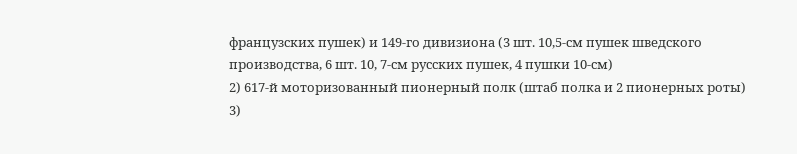французских пушек) и 149-го дивизиона (3 шт. 10,5-см пушек шведского производства, 6 шт. 10, 7-см русских пушек, 4 пушки 10-см)
2) 617-й моторизованный пионерный полк (штаб полка и 2 пионерных роты)
3)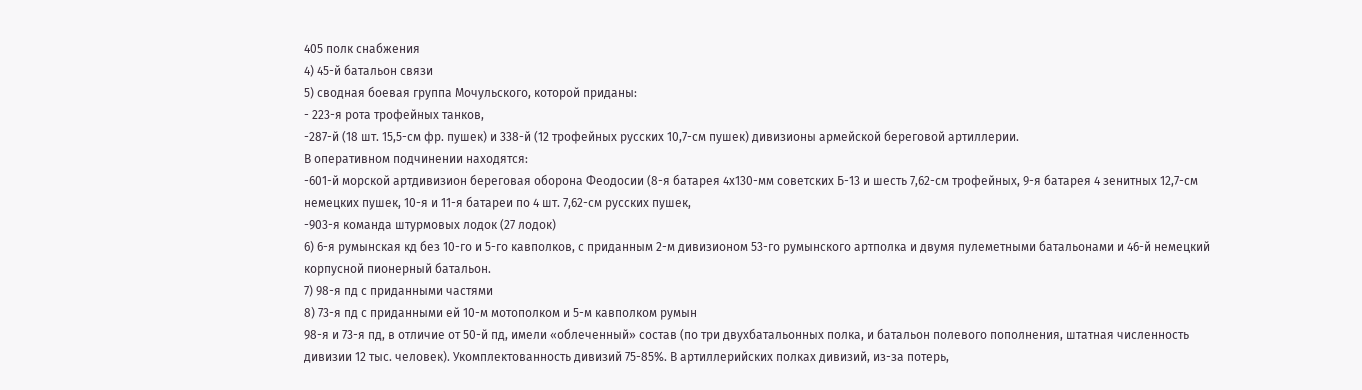405 полк снабжения
4) 45-й батальон связи
5) сводная боевая группа Мочульского, которой приданы:
- 223-я рота трофейных танков,
-287-й (18 шт. 15,5-см фр. пушек) и 338-й (12 трофейных русских 10,7-см пушек) дивизионы армейской береговой артиллерии.
В оперативном подчинении находятся:
-601-й морской артдивизион береговая оборона Феодосии (8-я батарея 4х130-мм советских Б-13 и шесть 7,62-см трофейных, 9-я батарея 4 зенитных 12,7-см немецких пушек, 10-я и 11-я батареи по 4 шт. 7,62-см русских пушек,
-903-я команда штурмовых лодок (27 лодок)
6) 6-я румынская кд без 10-го и 5-го кавполков, с приданным 2-м дивизионом 53-го румынского артполка и двумя пулеметными батальонами и 46-й немецкий корпусной пионерный батальон.
7) 98-я пд с приданными частями
8) 73-я пд с приданными ей 10-м мотополком и 5-м кавполком румын
98-я и 73-я пд, в отличие от 50-й пд, имели «облеченный» состав (по три двухбатальонных полка, и батальон полевого пополнения, штатная численность дивизии 12 тыс. человек). Укомплектованность дивизий 75-85%. В артиллерийских полках дивизий, из-за потерь,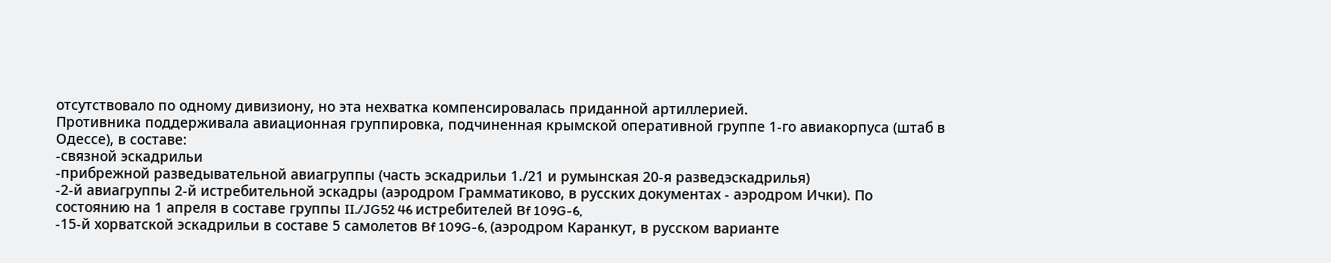отсутствовало по одному дивизиону, но эта нехватка компенсировалась приданной артиллерией.
Противника поддерживала авиационная группировка, подчиненная крымской оперативной группе 1-го авиакорпуса (штаб в Одессе), в составе:
-связной эскадрильи
-прибрежной разведывательной авиагруппы (часть эскадрильи 1./21 и румынская 20-я разведэскадрилья)
-2-й авиагруппы 2-й истребительной эскадры (аэродром Грамматиково, в русских документах - аэродром Ички). По состоянию на 1 апреля в составе группы II./JG52 46 истребителей Bf 109G-6,
-15-й хорватской эскадрильи в составе 5 самолетов Bf 109G-6, (аэродром Каранкут, в русском варианте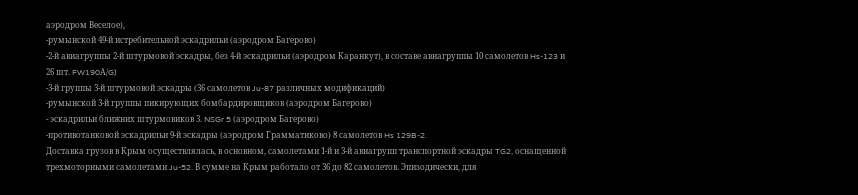аэродром Веселое),
-румынской 49-й истребительной эскадрильи (аэродром Багерово)
-2-й авиагруппы 2-й штурмовой эскадры, без 4-й эскадрильи (аэродром Каранкут), в составе авиагруппы 10 самолетов Hs-123 и 26 шт. FW190А/G)
-3-й группы 3-й штурмовой эскадры (36 самолетов Ju-87 различных модификаций)
-румынской 3-й группы пикирующих бомбардировщиков (аэродром Багерово)
- эскадрильи ближних штурмовиков 3. NSGr 5 (аэродром Багерово)
-противотанковой эскадрильи 9-й эскадры (аэродром Грамматиково) 8 самолетов Hs 129B-2.
Доставка грузов в Крым осуществлялась, в основном, самолетами 1-й и 3-й авиагрупп транспортной эскадры TG2, оснащенной трехмоторными самолетами Ju-52. В сумме на Крым работало от 36 до 82 самолетов. Эпизодически, для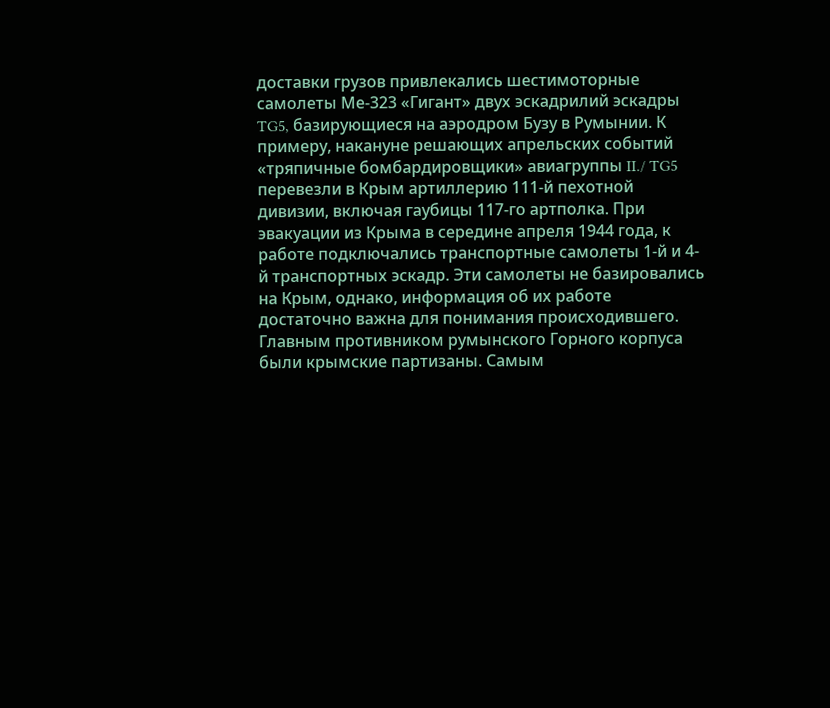доставки грузов привлекались шестимоторные самолеты Ме-323 «Гигант» двух эскадрилий эскадры TG5, базирующиеся на аэродром Бузу в Румынии. К примеру, накануне решающих апрельских событий «тряпичные бомбардировщики» авиагруппы II./ TG5 перевезли в Крым артиллерию 111-й пехотной дивизии, включая гаубицы 117-го артполка. При эвакуации из Крыма в середине апреля 1944 года, к работе подключались транспортные самолеты 1-й и 4-й транспортных эскадр. Эти самолеты не базировались на Крым, однако, информация об их работе достаточно важна для понимания происходившего.
Главным противником румынского Горного корпуса были крымские партизаны. Самым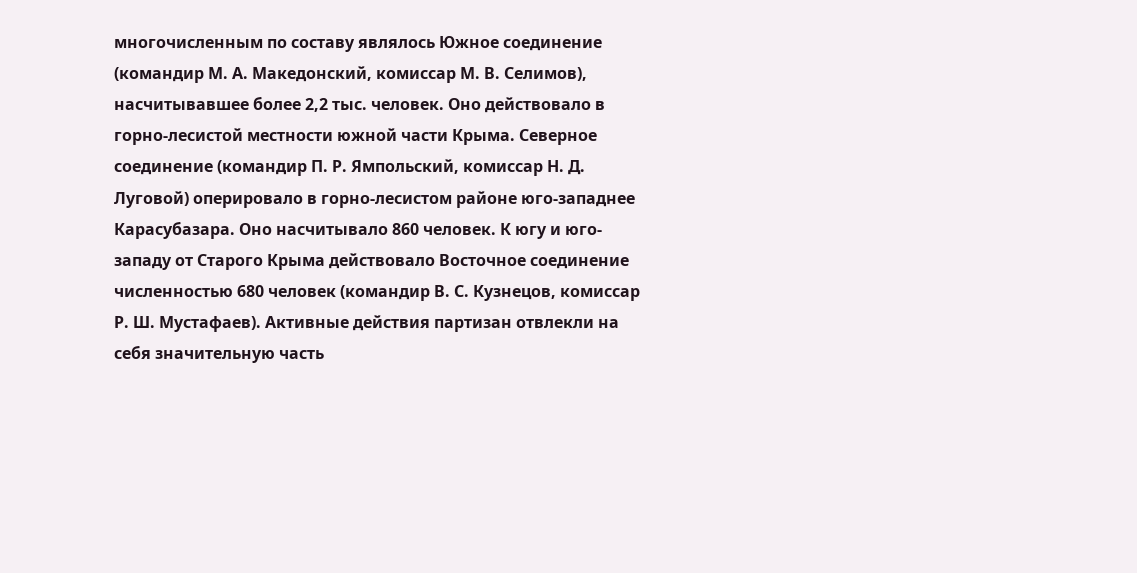многочисленным по составу являлось Южное соединение (командир М. А. Македонский, комиссар М. В. Селимов), насчитывавшее более 2,2 тыс. человек. Оно действовало в горно-лесистой местности южной части Крыма. Северное соединение (командир П. Р. Ямпольский, комиссар Н. Д. Луговой) оперировало в горно-лесистом районе юго-западнее Карасубазара. Оно насчитывало 860 человек. К югу и юго-западу от Старого Крыма действовало Восточное соединение численностью 680 человек (командир В. С. Кузнецов, комиссар Р. Ш. Мустафаев). Активные действия партизан отвлекли на себя значительную часть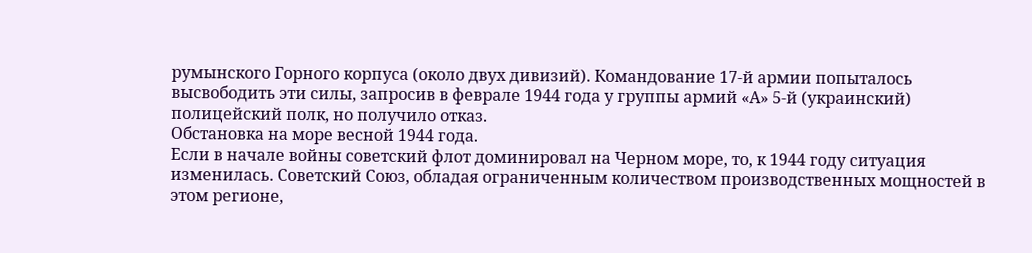румынского Горного корпуса (около двух дивизий). Командование 17-й армии попыталось высвободить эти силы, запросив в феврале 1944 года у группы армий «А» 5-й (украинский) полицейский полк, но получило отказ.
Обстановка на море весной 1944 года.
Если в начале войны советский флот доминировал на Черном море, то, к 1944 году ситуация изменилась. Советский Союз, обладая ограниченным количеством производственных мощностей в этом регионе,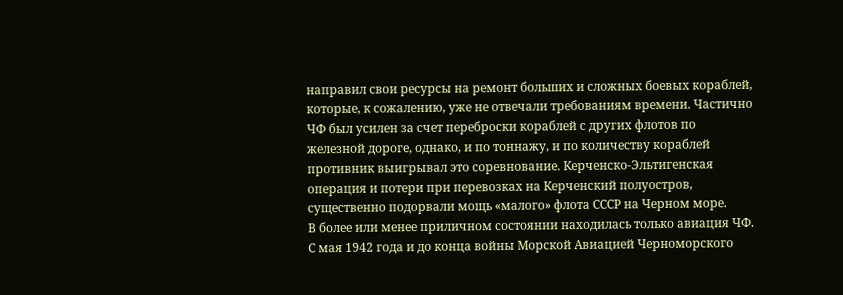направил свои ресурсы на ремонт больших и сложных боевых кораблей, которые, к сожалению, уже не отвечали требованиям времени. Частично ЧФ был усилен за счет переброски кораблей с других флотов по железной дороге, однако, и по тоннажу, и по количеству кораблей противник выигрывал это соревнование. Керченско-Эльтигенская операция и потери при перевозках на Керченский полуостров, существенно подорвали мощь «малого» флота СССР на Черном море.
В более или менее приличном состоянии находилась только авиация ЧФ. С мая 1942 года и до конца войны Морской Авиацией Черноморского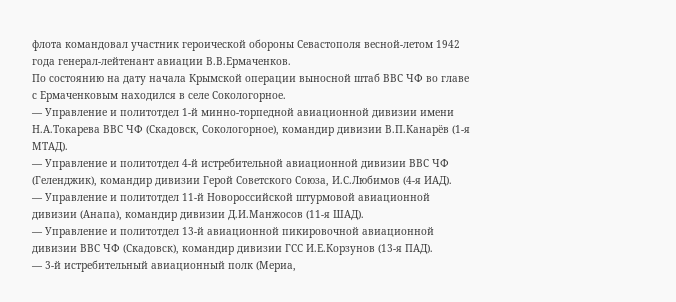флота командовал участник героической обороны Севастополя весной-летом 1942 года генерал-лейтенант авиации В.В.Ермаченков.
По состоянию на дату начала Крымской операции выносной штаб ВВС ЧФ во главе с Ермаченковым находился в селе Сокологорное.
— Управление и политотдел 1-й минно-торпедной авиационной дивизии имени Н.А.Токарева ВВС ЧФ (Скадовск, Сокологорное), командир дивизии В.П.Канарёв (1-я МТАД).
— Управление и политотдел 4-й истребительной авиационной дивизии ВВС ЧФ (Геленджик), командир дивизии Герой Советского Союза, И.С.Любимов (4-я ИАД).
— Управление и политотдел 11-й Новороссийской штурмовой авиационной дивизии (Анапа), командир дивизии Д.И.Манжосов (11-я ШАД).
— Управление и политотдел 13-й авиационной пикировочной авиационной дивизии ВВС ЧФ (Скадовск), командир дивизии ГСС И.Е.Корзунов (13-я ПАД).
— 3-й истребительный авиационный полк (Мериа,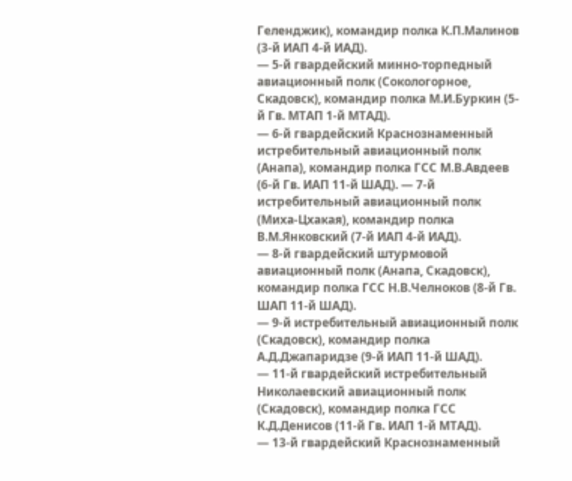Геленджик), командир полка К.П.Малинов (3-й ИАП 4-й ИАД).
— 5-й гвардейский минно-торпедный авиационный полк (Сокологорное, Скадовск), командир полка М.И.Буркин (5-й Гв. МТАП 1-й МТАД).
— 6-й гвардейский Краснознаменный истребительный авиационный полк (Анапа), командир полка ГСС М.В.Авдеев (6-й Гв. ИАП 11-й ШАД). — 7-й истребительный авиационный полк (Миха-Цхакая), командир полка В.М.Янковский (7-й ИАП 4-й ИАД).
— 8-й гвардейский штурмовой авиационный полк (Анапа, Скадовск), командир полка ГСС Н.В.Челноков (8-й Гв. ШАП 11-й ШАД).
— 9-й истребительный авиационный полк (Скадовск), командир полка А.Д.Джапаридзе (9-й ИАП 11-й ШАД).
— 11-й гвардейский истребительный Николаевский авиационный полк (Скадовск), командир полка ГСС К.Д.Денисов (11-й Гв. ИАП 1-й МТАД).
— 13-й гвардейский Краснознаменный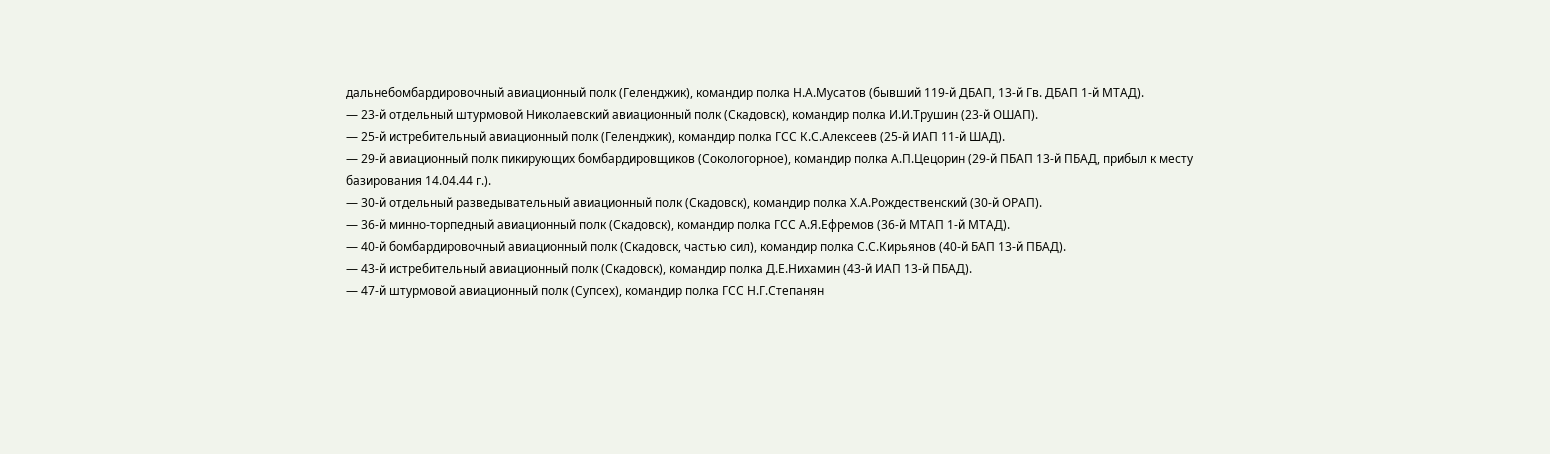дальнебомбардировочный авиационный полк (Геленджик), командир полка Н.А.Мусатов (бывший 119-й ДБАП, 13-й Гв. ДБАП 1-й МТАД).
— 23-й отдельный штурмовой Николаевский авиационный полк (Скадовск), командир полка И.И.Трушин (23-й ОШАП).
— 25-й истребительный авиационный полк (Геленджик), командир полка ГСС К.С.Алексеев (25-й ИАП 11-й ШАД).
— 29-й авиационный полк пикирующих бомбардировщиков (Сокологорное), командир полка А.П.Цецорин (29-й ПБАП 13-й ПБАД, прибыл к месту базирования 14.04.44 г.).
— 30-й отдельный разведывательный авиационный полк (Скадовск), командир полка Х.А.Рождественский (30-й ОРАП).
— 36-й минно-торпедный авиационный полк (Скадовск), командир полка ГСС А.Я.Ефремов (36-й МТАП 1-й МТАД).
— 40-й бомбардировочный авиационный полк (Скадовск, частью сил), командир полка С.С.Кирьянов (40-й БАП 13-й ПБАД).
— 43-й истребительный авиационный полк (Скадовск), командир полка Д.Е.Нихамин (43-й ИАП 13-й ПБАД).
— 47-й штурмовой авиационный полк (Супсех), командир полка ГСС Н.Г.Степанян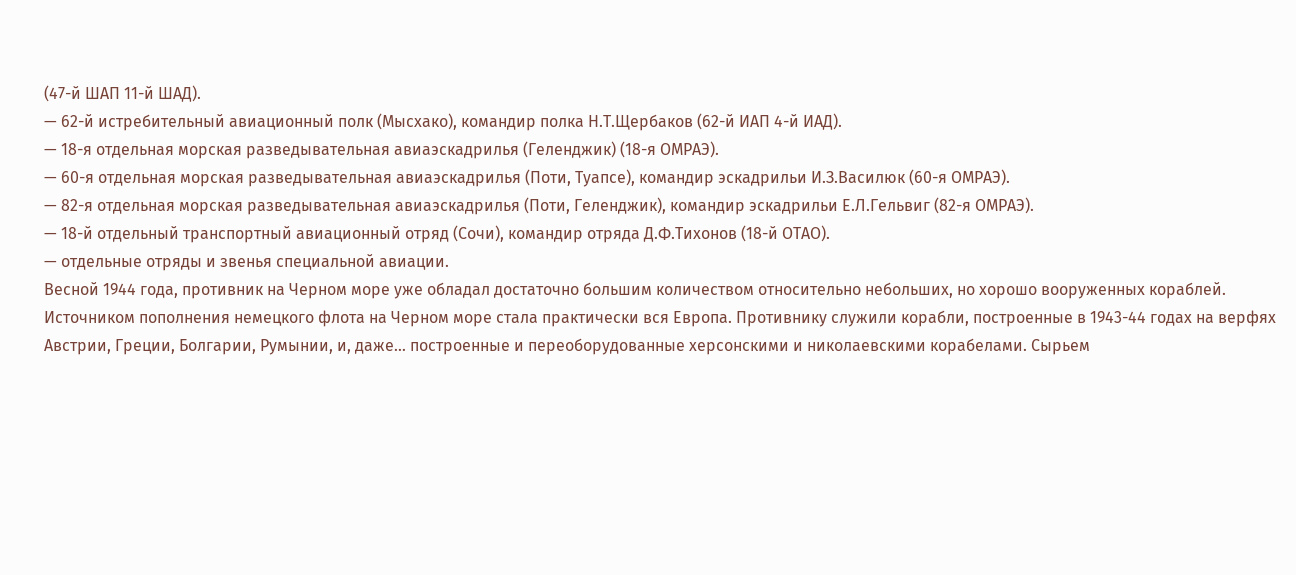(47-й ШАП 11-й ШАД).
— 62-й истребительный авиационный полк (Мысхако), командир полка Н.Т.Щербаков (62-й ИАП 4-й ИАД).
— 18-я отдельная морская разведывательная авиаэскадрилья (Геленджик) (18-я ОМРАЭ).
— 60-я отдельная морская разведывательная авиаэскадрилья (Поти, Туапсе), командир эскадрильи И.З.Василюк (60-я ОМРАЭ).
— 82-я отдельная морская разведывательная авиаэскадрилья (Поти, Геленджик), командир эскадрильи Е.Л.Гельвиг (82-я ОМРАЭ).
— 18-й отдельный транспортный авиационный отряд (Сочи), командир отряда Д.Ф.Тихонов (18-й ОТАО).
— отдельные отряды и звенья специальной авиации.
Весной 1944 года, противник на Черном море уже обладал достаточно большим количеством относительно небольших, но хорошо вооруженных кораблей. Источником пополнения немецкого флота на Черном море стала практически вся Европа. Противнику служили корабли, построенные в 1943-44 годах на верфях Австрии, Греции, Болгарии, Румынии, и, даже… построенные и переоборудованные херсонскими и николаевскими корабелами. Сырьем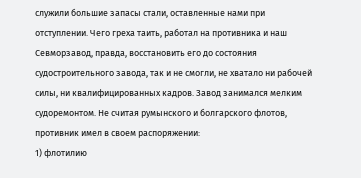служили большие запасы стали, оставленные нами при отступлении. Чего греха таить, работал на противника и наш Севморзавод, правда, восстановить его до состояния судостроительного завода, так и не смогли, не хватало ни рабочей силы, ни квалифицированных кадров. Завод занимался мелким судоремонтом. Не считая румынского и болгарского флотов, противник имел в своем распоряжении:
1) флотилию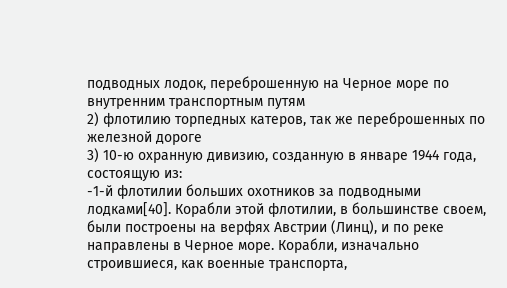подводных лодок, переброшенную на Черное море по внутренним транспортным путям
2) флотилию торпедных катеров, так же переброшенных по железной дороге
3) 10-ю охранную дивизию, созданную в январе 1944 года, состоящую из:
-1-й флотилии больших охотников за подводными лодками[40]. Корабли этой флотилии, в большинстве своем, были построены на верфях Австрии (Линц), и по реке направлены в Черное море. Корабли, изначально строившиеся, как военные транспорта,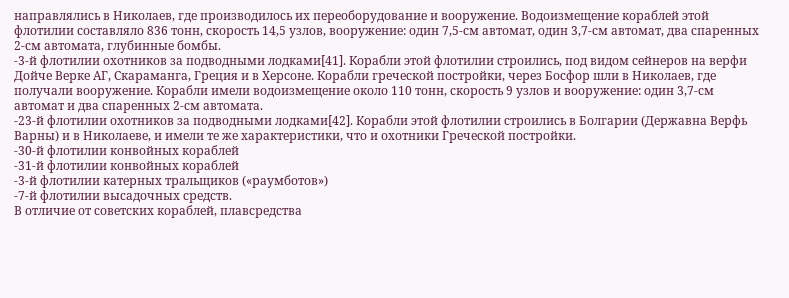направлялись в Николаев, где производилось их переоборудование и вооружение. Водоизмещение кораблей этой флотилии составляло 836 тонн, скорость 14,5 узлов, вооружение: один 7,5-см автомат, один 3,7-см автомат, два спаренных 2-см автомата, глубинные бомбы.
-3-й флотилии охотников за подводными лодками[41]. Корабли этой флотилии строились, под видом сейнеров на верфи Дойче Верке АГ, Скараманга, Греция и в Херсоне. Корабли греческой постройки, через Босфор шли в Николаев, где получали вооружение. Корабли имели водоизмещение около 110 тонн, скорость 9 узлов и вооружение: один 3,7-см автомат и два спаренных 2-см автомата.
-23-й флотилии охотников за подводными лодками[42]. Корабли этой флотилии строились в Болгарии (Державна Верфь Варны) и в Николаеве, и имели те же характеристики, что и охотники Греческой постройки.
-30-й флотилии конвойных кораблей
-31-й флотилии конвойных кораблей
-3-й флотилии катерных тральщиков («раумботов»)
-7-й флотилии высадочных средств.
В отличие от советских кораблей, плавсредства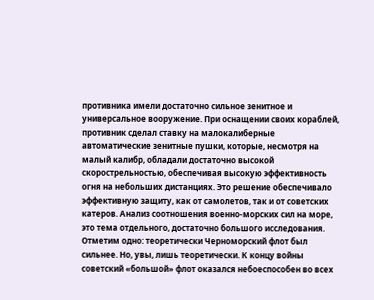противника имели достаточно сильное зенитное и универсальное вооружение. При оснащении своих кораблей, противник сделал ставку на малокалиберные автоматические зенитные пушки, которые, несмотря на малый калибр, обладали достаточно высокой скорострельностью, обеспечивая высокую эффективность огня на небольших дистанциях. Это решение обеспечивало эффективную защиту, как от самолетов, так и от советских катеров. Анализ соотношения военно-морских сил на море, это тема отдельного, достаточно большого исследования.
Отметим одно: теоретически Черноморский флот был сильнее. Но, увы, лишь теоретически. К концу войны советский «большой» флот оказался небоеспособен во всех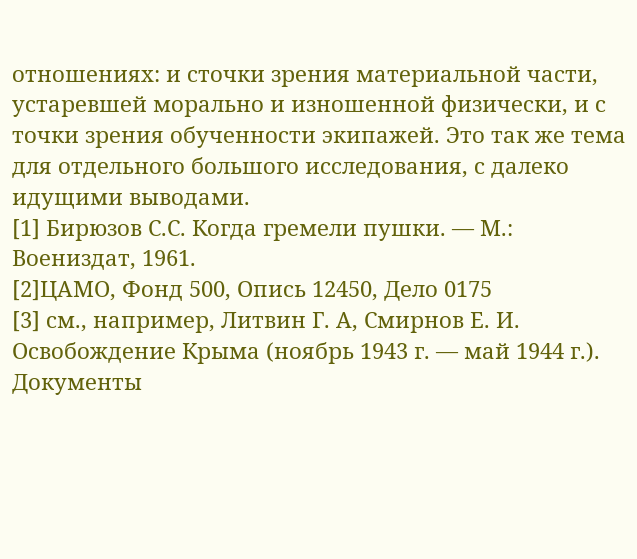отношениях: и сточки зрения материальной части, устаревшей морально и изношенной физически, и с точки зрения обученности экипажей. Это так же тема для отдельного большого исследования, с далеко идущими выводами.
[1] Бирюзов С.С. Когда гремели пушки. — М.: Воениздат, 1961.
[2]ЦАМО, Фонд 500, Опись 12450, Дело 0175
[3] см., например, Литвин Г. А, Смирнов Е. И. Освобождение Крыма (ноябрь 1943 г. — май 1944 г.). Документы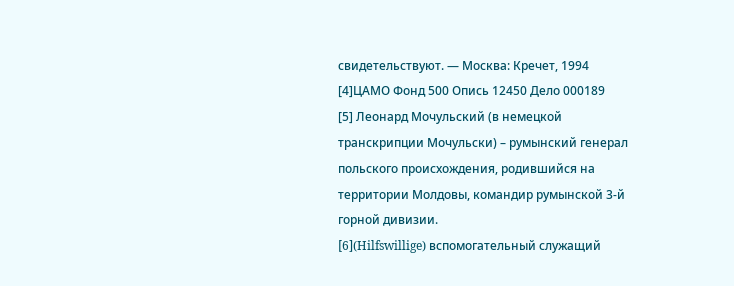свидетельствуют. — Москва: Кречет, 1994
[4]ЦАМО Фонд 500 Опись 12450 Дело 000189
[5] Леонард Мочульский (в немецкой транскрипции Мочульски) – румынский генерал польского происхождения, родившийся на территории Молдовы, командир румынской 3-й горной дивизии.
[6](Hilfswillige) вспомогательный служащий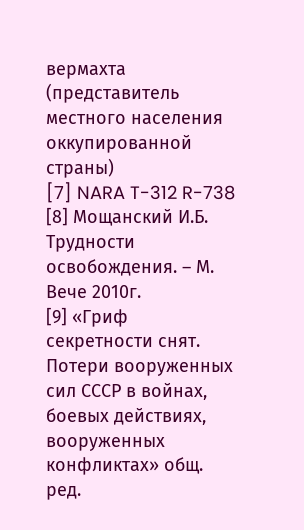вермахта (представитель местного населения оккупированной страны)
[7] NARA T-312 R-738
[8] Мощанский И.Б. Трудности освобождения. – М. Вече 2010г.
[9] «Гриф секретности снят. Потери вооруженных сил СССР в войнах, боевых действиях, вооруженных конфликтах» общ. ред.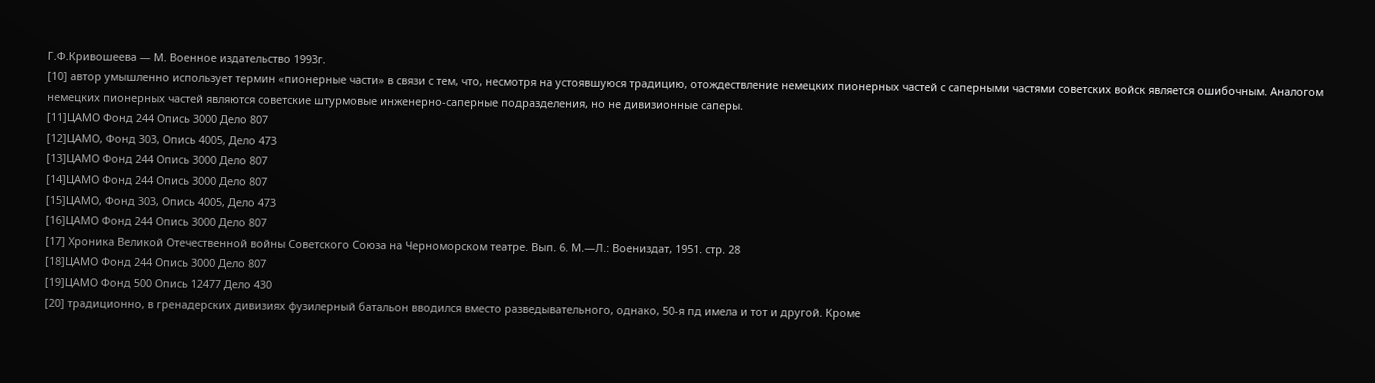Г.Ф.Кривошеева — М. Военное издательство 1993г.
[10] автор умышленно использует термин «пионерные части» в связи с тем, что, несмотря на устоявшуюся традицию, отождествление немецких пионерных частей с саперными частями советских войск является ошибочным. Аналогом немецких пионерных частей являются советские штурмовые инженерно-саперные подразделения, но не дивизионные саперы.
[11]ЦАМО Фонд 244 Опись 3000 Дело 807
[12]ЦАМО, Фонд 303, Опись 4005, Дело 473
[13]ЦАМО Фонд 244 Опись 3000 Дело 807
[14]ЦАМО Фонд 244 Опись 3000 Дело 807
[15]ЦАМО, Фонд 303, Опись 4005, Дело 473
[16]ЦАМО Фонд 244 Опись 3000 Дело 807
[17] Хроника Великой Отечественной войны Советского Союза на Черноморском театре. Вып. 6. М.—Л.: Воениздат, 1951. стр. 28
[18]ЦАМО Фонд 244 Опись 3000 Дело 807
[19]ЦАМО Фонд 500 Опись 12477 Дело 430
[20] традиционно, в гренадерских дивизиях фузилерный батальон вводился вместо разведывательного, однако, 50-я пд имела и тот и другой. Кроме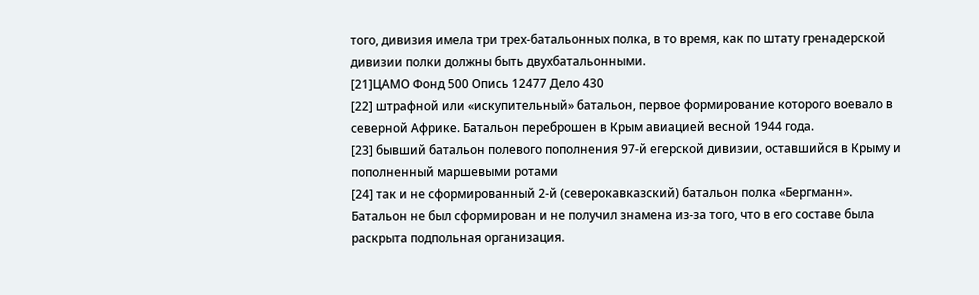того, дивизия имела три трех-батальонных полка, в то время, как по штату гренадерской дивизии полки должны быть двухбатальонными.
[21]ЦАМО Фонд 500 Опись 12477 Дело 430
[22] штрафной или «искупительный» батальон, первое формирование которого воевало в северной Африке. Батальон переброшен в Крым авиацией весной 1944 года.
[23] бывший батальон полевого пополнения 97-й егерской дивизии, оставшийся в Крыму и пополненный маршевыми ротами
[24] так и не сформированный 2-й (северокавказский) батальон полка «Бергманн». Батальон не был сформирован и не получил знамена из-за того, что в его составе была раскрыта подпольная организация.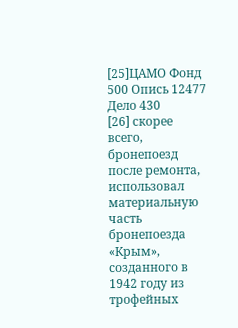[25]ЦАМО Фонд 500 Опись 12477 Дело 430
[26] скорее всего, бронепоезд после ремонта, использовал материальную часть бронепоезда «Крым», созданного в 1942 году из трофейных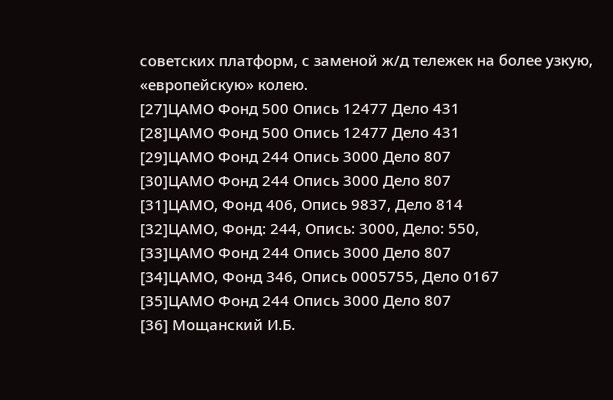советских платформ, с заменой ж/д тележек на более узкую, «европейскую» колею.
[27]ЦАМО Фонд 500 Опись 12477 Дело 431
[28]ЦАМО Фонд 500 Опись 12477 Дело 431
[29]ЦАМО Фонд 244 Опись 3000 Дело 807
[30]ЦАМО Фонд 244 Опись 3000 Дело 807
[31]ЦАМО, Фонд 406, Опись 9837, Дело 814
[32]ЦАМО, Фонд: 244, Опись: 3000, Дело: 550,
[33]ЦАМО Фонд 244 Опись 3000 Дело 807
[34]ЦАМО, Фонд 346, Опись 0005755, Дело 0167
[35]ЦАМО Фонд 244 Опись 3000 Дело 807
[36] Мощанский И.Б.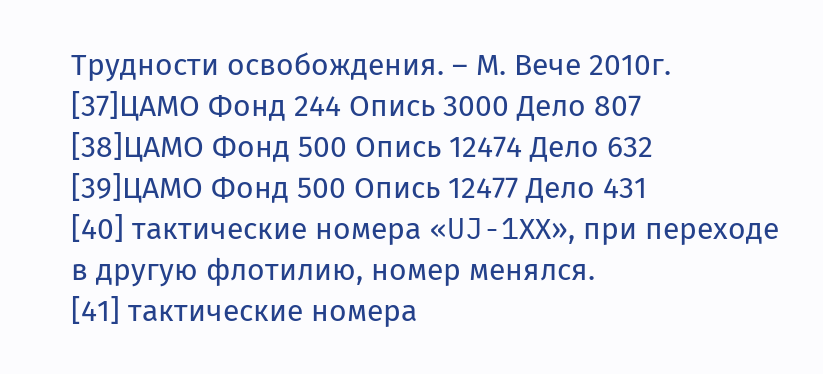Трудности освобождения. – М. Вече 2010г.
[37]ЦАМО Фонд 244 Опись 3000 Дело 807
[38]ЦАМО Фонд 500 Опись 12474 Дело 632
[39]ЦАМО Фонд 500 Опись 12477 Дело 431
[40] тактические номера «UJ-1ХХ», при переходе в другую флотилию, номер менялся.
[41] тактические номера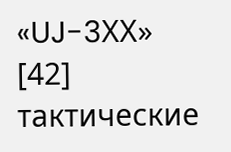«UJ-3ХХ»
[42] тактические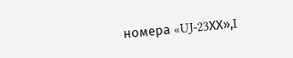номера «UJ-23ХХ»,I